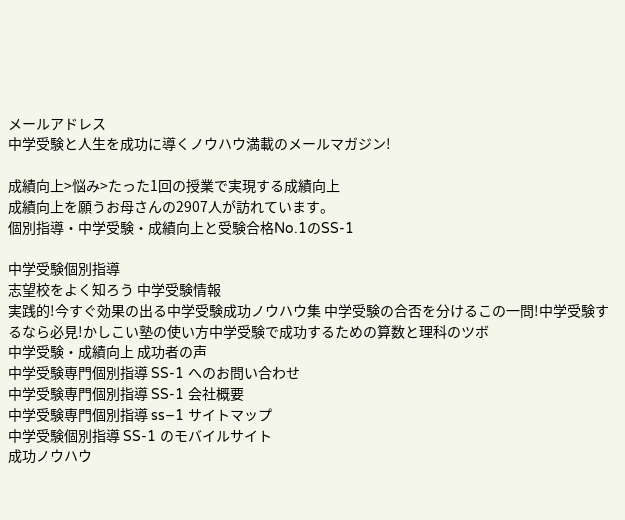メールアドレス
中学受験と人生を成功に導くノウハウ満載のメールマガジン!

成績向上>悩み>たった1回の授業で実現する成績向上
成績向上を願うお母さんの2907人が訪れています。
個別指導・中学受験・成績向上と受験合格No.1のSS-1

中学受験個別指導
志望校をよく知ろう 中学受験情報
実践的!今すぐ効果の出る中学受験成功ノウハウ集 中学受験の合否を分けるこの一問!中学受験するなら必見!かしこい塾の使い方中学受験で成功するための算数と理科のツボ
中学受験・成績向上 成功者の声
中学受験専門個別指導 SS-1 へのお問い合わせ
中学受験専門個別指導 SS-1 会社概要
中学受験専門個別指導 ss−1 サイトマップ
中学受験個別指導 SS-1 のモバイルサイト
成功ノウハウ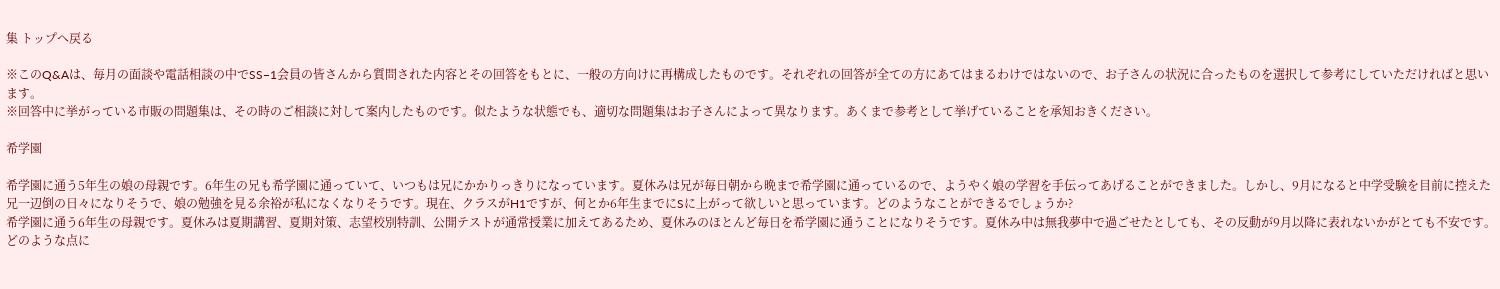集 トップへ戻る

※このQ&Aは、毎月の面談や電話相談の中でSS−1会員の皆さんから質問された内容とその回答をもとに、一般の方向けに再構成したものです。それぞれの回答が全ての方にあてはまるわけではないので、お子さんの状況に合ったものを選択して参考にしていただければと思います。
※回答中に挙がっている市販の問題集は、その時のご相談に対して案内したものです。似たような状態でも、適切な問題集はお子さんによって異なります。あくまで参考として挙げていることを承知おきください。

希学園

希学園に通う5年生の娘の母親です。6年生の兄も希学園に通っていて、いつもは兄にかかりっきりになっています。夏休みは兄が毎日朝から晩まで希学園に通っているので、ようやく娘の学習を手伝ってあげることができました。しかし、9月になると中学受験を目前に控えた兄一辺倒の日々になりそうで、娘の勉強を見る余裕が私になくなりそうです。現在、クラスがH1ですが、何とか6年生までにSに上がって欲しいと思っています。どのようなことができるでしょうか?
希学園に通う6年生の母親です。夏休みは夏期講習、夏期対策、志望校別特訓、公開テストが通常授業に加えてあるため、夏休みのほとんど毎日を希学園に通うことになりそうです。夏休み中は無我夢中で過ごせたとしても、その反動が9月以降に表れないかがとても不安です。どのような点に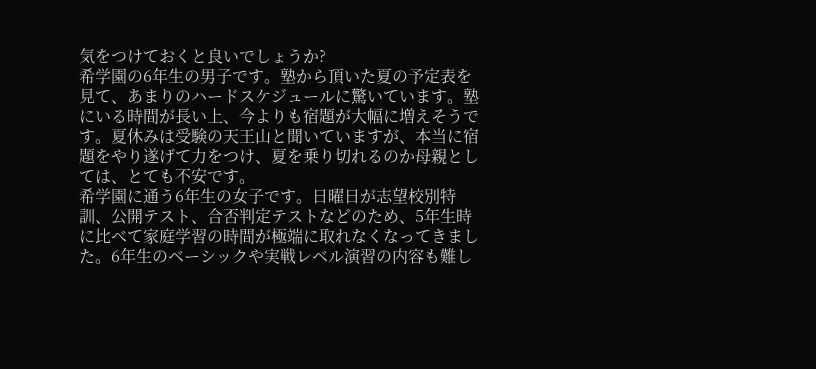気をつけておくと良いでしょうか?
希学園の6年生の男子です。塾から頂いた夏の予定表を見て、あまりのハードスケジュールに驚いています。塾にいる時間が長い上、今よりも宿題が大幅に増えそうです。夏休みは受験の天王山と聞いていますが、本当に宿題をやり遂げて力をつけ、夏を乗り切れるのか母親としては、とても不安です。
希学園に通う6年生の女子です。日曜日が志望校別特訓、公開テスト、合否判定テストなどのため、5年生時に比べて家庭学習の時間が極端に取れなくなってきました。6年生のベーシックや実戦レベル演習の内容も難し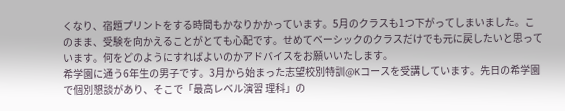くなり、宿題プリントをする時間もかなりかかっています。5月のクラスも1つ下がってしまいました。このまま、受験を向かえることがとても心配です。せめてベーシックのクラスだけでも元に戻したいと思っています。何をどのようにすればよいのかアドバイスをお願いいたします。
希学園に通う6年生の男子です。3月から始まった志望校別特訓@Kコースを受講しています。先日の希学園で個別懇談があり、そこで「最高レベル演習 理科」の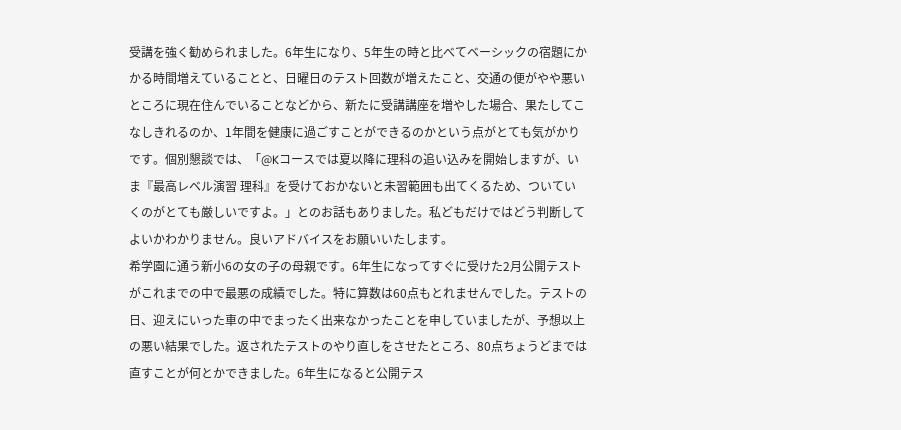受講を強く勧められました。6年生になり、5年生の時と比べてベーシックの宿題にかかる時間増えていることと、日曜日のテスト回数が増えたこと、交通の便がやや悪いところに現在住んでいることなどから、新たに受講講座を増やした場合、果たしてこなしきれるのか、1年間を健康に過ごすことができるのかという点がとても気がかりです。個別懇談では、「@Kコースでは夏以降に理科の追い込みを開始しますが、いま『最高レベル演習 理科』を受けておかないと未習範囲も出てくるため、ついていくのがとても厳しいですよ。」とのお話もありました。私どもだけではどう判断してよいかわかりません。良いアドバイスをお願いいたします。
希学園に通う新小6の女の子の母親です。6年生になってすぐに受けた2月公開テストがこれまでの中で最悪の成績でした。特に算数は60点もとれませんでした。テストの日、迎えにいった車の中でまったく出来なかったことを申していましたが、予想以上の悪い結果でした。返されたテストのやり直しをさせたところ、80点ちょうどまでは直すことが何とかできました。6年生になると公開テス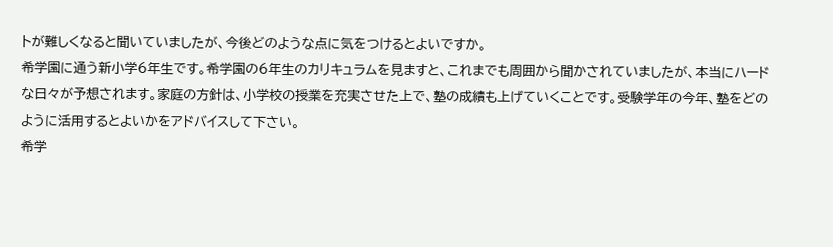トが難しくなると聞いていましたが、今後どのような点に気をつけるとよいですか。
希学園に通う新小学6年生です。希学園の6年生のカリキュラムを見ますと、これまでも周囲から聞かされていましたが、本当にハードな日々が予想されます。家庭の方針は、小学校の授業を充実させた上で、塾の成績も上げていくことです。受験学年の今年、塾をどのように活用するとよいかをアドバイスして下さい。
希学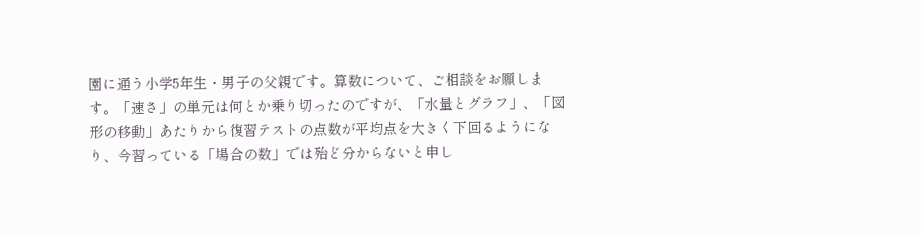園に通う小学5年生・男子の父親です。算数について、ご相談をお願します。「速さ」の単元は何とか乗り切ったのですが、「水量とグラフ」、「図形の移動」あたりから復習テストの点数が平均点を大きく下回るようになり、今習っている「場合の数」では殆ど分からないと申し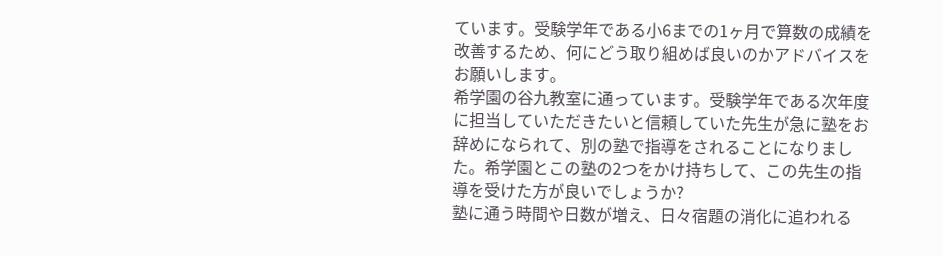ています。受験学年である小6までの1ヶ月で算数の成績を改善するため、何にどう取り組めば良いのかアドバイスをお願いします。
希学園の谷九教室に通っています。受験学年である次年度に担当していただきたいと信頼していた先生が急に塾をお辞めになられて、別の塾で指導をされることになりました。希学園とこの塾の2つをかけ持ちして、この先生の指導を受けた方が良いでしょうか?
塾に通う時間や日数が増え、日々宿題の消化に追われる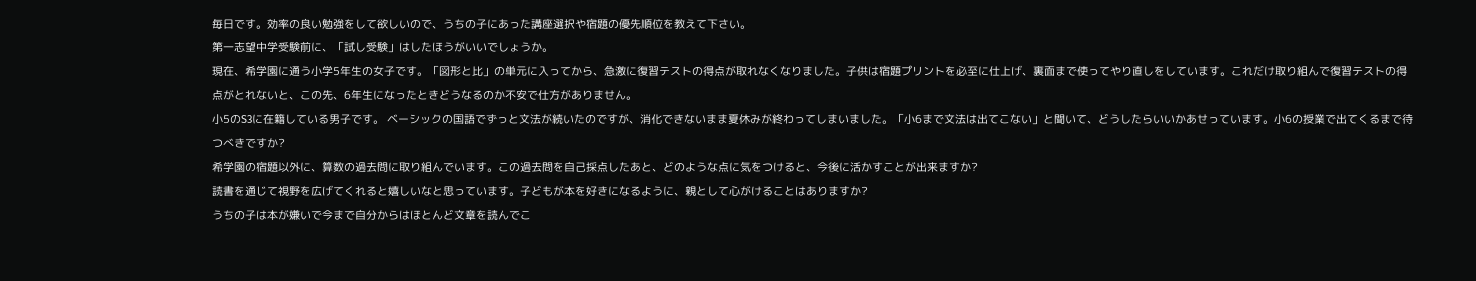毎日です。効率の良い勉強をして欲しいので、うちの子にあった講座選択や宿題の優先順位を教えて下さい。
第一志望中学受験前に、「試し受験」はしたほうがいいでしょうか。
現在、希学園に通う小学5年生の女子です。「図形と比」の単元に入ってから、急激に復習テストの得点が取れなくなりました。子供は宿題プリントを必至に仕上げ、裏面まで使ってやり直しをしています。これだけ取り組んで復習テストの得点がとれないと、この先、6年生になったときどうなるのか不安で仕方がありません。
小5のS3に在籍している男子です。 ベーシックの国語でずっと文法が続いたのですが、消化できないまま夏休みが終わってしまいました。「小6まで文法は出てこない」と聞いて、どうしたらいいかあせっています。小6の授業で出てくるまで待つべきですか?
希学園の宿題以外に、算数の過去問に取り組んでいます。この過去問を自己採点したあと、どのような点に気をつけると、今後に活かすことが出来ますか?
読書を通じて視野を広げてくれると嬉しいなと思っています。子どもが本を好きになるように、親として心がけることはありますか?
うちの子は本が嫌いで今まで自分からはほとんど文章を読んでこ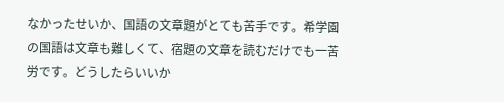なかったせいか、国語の文章題がとても苦手です。希学園の国語は文章も難しくて、宿題の文章を読むだけでも一苦労です。どうしたらいいか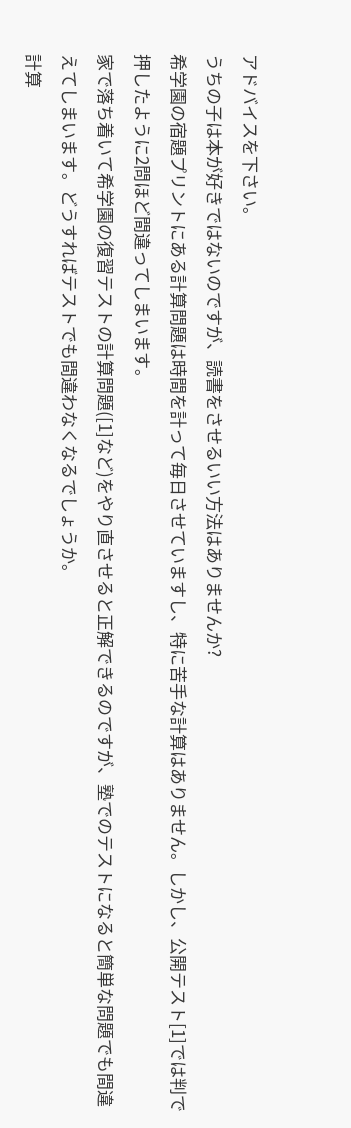アドバイスを下さい。
うちの子は本が好きではないのですが、読書をさせるいい方法はありませんか?
希学園の宿題プリントにある計算問題は時間を計って毎日させていますし、特に苦手な計算はありません。しかし、公開テスト[1]では判で押したように2問ほど間違ってしまいます。
家で落ち着いて希学園の復習テストの計算問題([1]など)をやり直させると正解できるのですが、塾でのテストになると簡単な問題でも間違えてしまいます。どうすればテストでも間違わなくなるでしょうか。
計算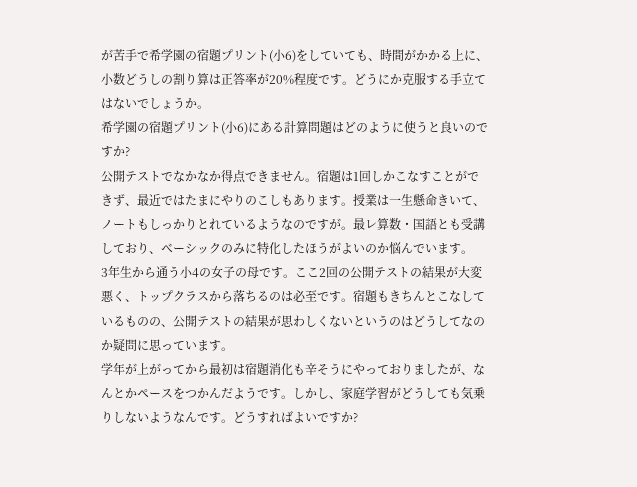が苦手で希学園の宿題プリント(小6)をしていても、時間がかかる上に、小数どうしの割り算は正答率が20%程度です。どうにか克服する手立てはないでしょうか。
希学園の宿題プリント(小6)にある計算問題はどのように使うと良いのですか?
公開テストでなかなか得点できません。宿題は1回しかこなすことができず、最近ではたまにやりのこしもあります。授業は一生懸命きいて、ノートもしっかりとれているようなのですが。最レ算数・国語とも受講しており、ベーシックのみに特化したほうがよいのか悩んでいます。
3年生から通う小4の女子の母です。ここ2回の公開テストの結果が大変悪く、トップクラスから落ちるのは必至です。宿題もきちんとこなしているものの、公開テストの結果が思わしくないというのはどうしてなのか疑問に思っています。
学年が上がってから最初は宿題消化も辛そうにやっておりましたが、なんとかペースをつかんだようです。しかし、家庭学習がどうしても気乗りしないようなんです。どうすればよいですか?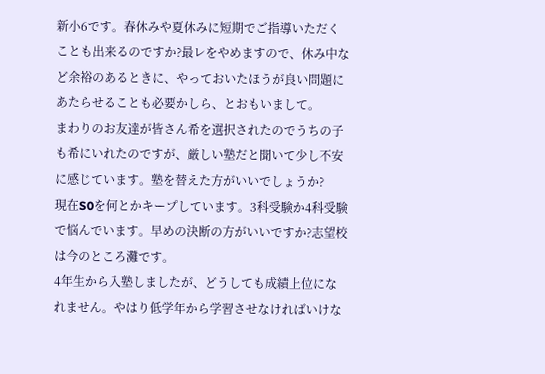新小6です。春休みや夏休みに短期でご指導いただくことも出来るのですか?最レをやめますので、休み中など余裕のあるときに、やっておいたほうが良い問題にあたらせることも必要かしら、とおもいまして。
まわりのお友達が皆さん希を選択されたのでうちの子も希にいれたのですが、厳しい塾だと聞いて少し不安に感じています。塾を替えた方がいいでしょうか?
現在S0を何とかキープしています。3科受験か4科受験で悩んでいます。早めの決断の方がいいですか?志望校は今のところ灘です。
4年生から入塾しましたが、どうしても成績上位になれません。やはり低学年から学習させなければいけな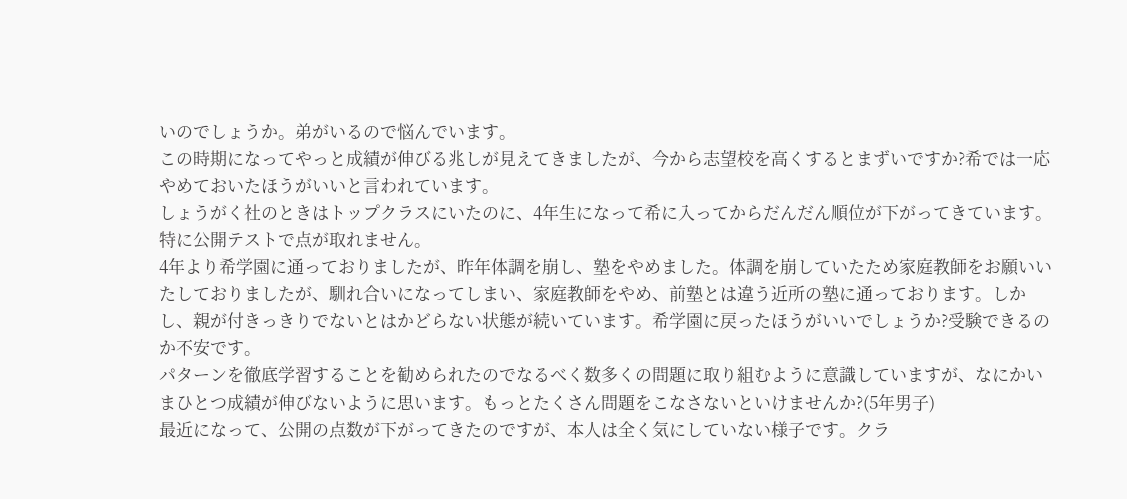いのでしょうか。弟がいるので悩んでいます。
この時期になってやっと成績が伸びる兆しが見えてきましたが、今から志望校を高くするとまずいですか?希では一応やめておいたほうがいいと言われています。
しょうがく社のときはトップクラスにいたのに、4年生になって希に入ってからだんだん順位が下がってきています。特に公開テストで点が取れません。
4年より希学園に通っておりましたが、昨年体調を崩し、塾をやめました。体調を崩していたため家庭教師をお願いいたしておりましたが、馴れ合いになってしまい、家庭教師をやめ、前塾とは違う近所の塾に通っております。しかし、親が付きっきりでないとはかどらない状態が続いています。希学園に戻ったほうがいいでしょうか?受験できるのか不安です。
パターンを徹底学習することを勧められたのでなるべく数多くの問題に取り組むように意識していますが、なにかいまひとつ成績が伸びないように思います。もっとたくさん問題をこなさないといけませんか?(5年男子)
最近になって、公開の点数が下がってきたのですが、本人は全く気にしていない様子です。クラ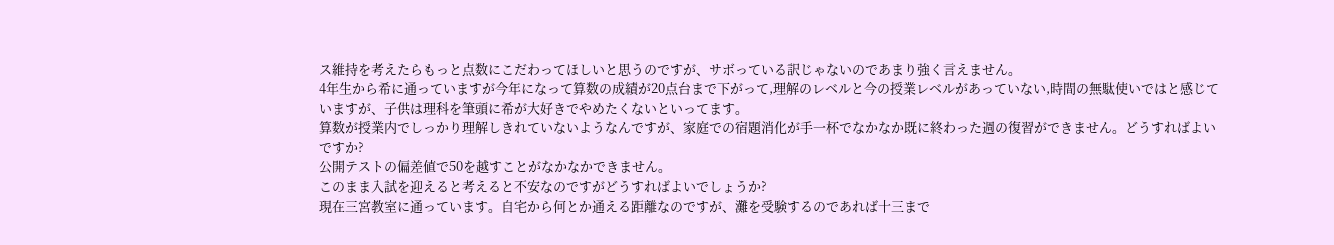ス維持を考えたらもっと点数にこだわってほしいと思うのですが、サボっている訳じゃないのであまり強く言えません。
4年生から希に通っていますが今年になって算数の成績が20点台まで下がって,理解のレベルと今の授業レベルがあっていない,時間の無駄使いではと感じていますが、子供は理科を筆頭に希が大好きでやめたくないといってます。
算数が授業内でしっかり理解しきれていないようなんですが、家庭での宿題消化が手一杯でなかなか既に終わった週の復習ができません。どうすればよいですか?
公開テストの偏差値で50を越すことがなかなかできません。
このまま入試を迎えると考えると不安なのですがどうすればよいでしょうか?
現在三宮教室に通っています。自宅から何とか通える距離なのですが、灘を受験するのであれば十三まで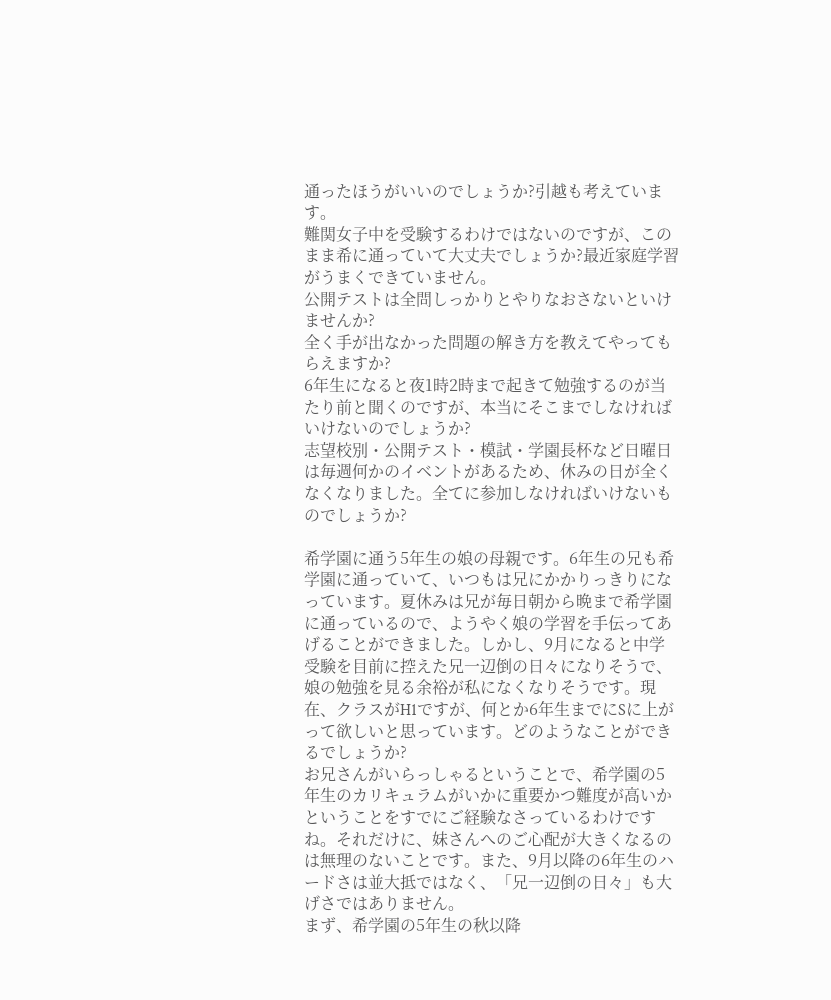通ったほうがいいのでしょうか?引越も考えています。
難関女子中を受験するわけではないのですが、このまま希に通っていて大丈夫でしょうか?最近家庭学習がうまくできていません。
公開テストは全問しっかりとやりなおさないといけませんか?
全く手が出なかった問題の解き方を教えてやってもらえますか?
6年生になると夜1時2時まで起きて勉強するのが当たり前と聞くのですが、本当にそこまでしなければいけないのでしょうか?
志望校別・公開テスト・模試・学園長杯など日曜日は毎週何かのイベントがあるため、休みの日が全くなくなりました。全てに参加しなければいけないものでしょうか?

希学園に通う5年生の娘の母親です。6年生の兄も希学園に通っていて、いつもは兄にかかりっきりになっています。夏休みは兄が毎日朝から晩まで希学園に通っているので、ようやく娘の学習を手伝ってあげることができました。しかし、9月になると中学受験を目前に控えた兄一辺倒の日々になりそうで、娘の勉強を見る余裕が私になくなりそうです。現在、クラスがH1ですが、何とか6年生までにSに上がって欲しいと思っています。どのようなことができるでしょうか?
お兄さんがいらっしゃるということで、希学園の5年生のカリキュラムがいかに重要かつ難度が高いかということをすでにご経験なさっているわけですね。それだけに、妹さんへのご心配が大きくなるのは無理のないことです。また、9月以降の6年生のハードさは並大抵ではなく、「兄一辺倒の日々」も大げさではありません。
まず、希学園の5年生の秋以降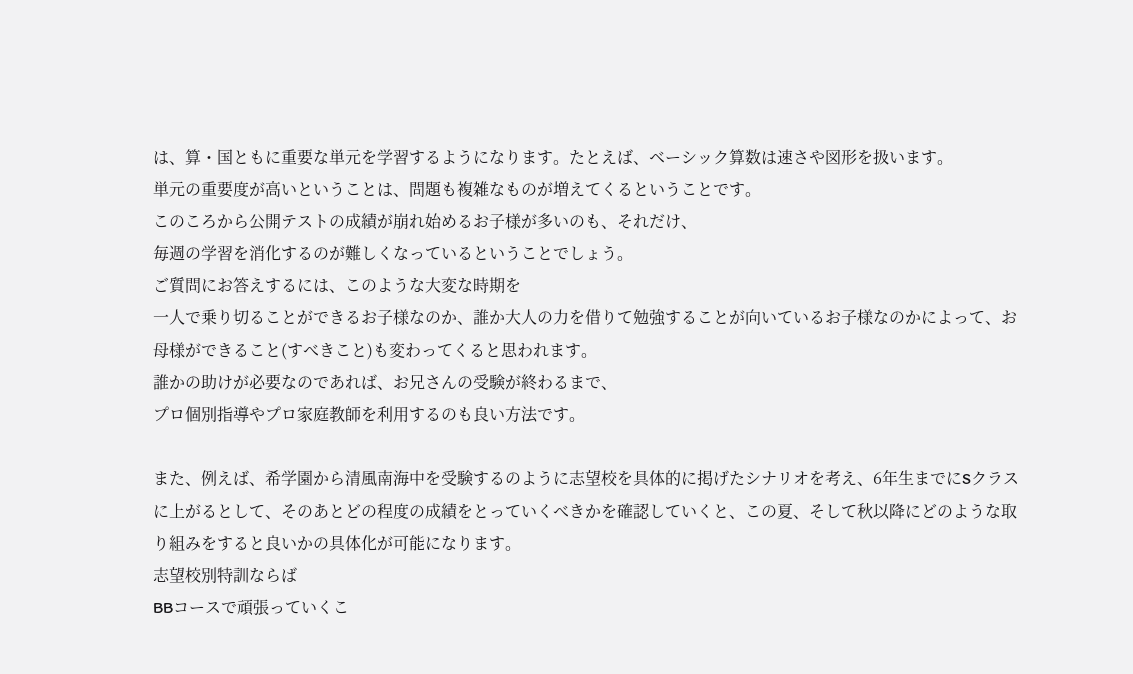は、算・国ともに重要な単元を学習するようになります。たとえば、ベーシック算数は速さや図形を扱います。
単元の重要度が高いということは、問題も複雑なものが増えてくるということです。
このころから公開テストの成績が崩れ始めるお子様が多いのも、それだけ、
毎週の学習を消化するのが難しくなっているということでしょう。
ご質問にお答えするには、このような大変な時期を
一人で乗り切ることができるお子様なのか、誰か大人の力を借りて勉強することが向いているお子様なのかによって、お母様ができること(すべきこと)も変わってくると思われます。
誰かの助けが必要なのであれば、お兄さんの受験が終わるまで、
プロ個別指導やプロ家庭教師を利用するのも良い方法です。

また、例えば、希学園から清風南海中を受験するのように志望校を具体的に掲げたシナリオを考え、6年生までにSクラスに上がるとして、そのあとどの程度の成績をとっていくべきかを確認していくと、この夏、そして秋以降にどのような取り組みをすると良いかの具体化が可能になります。
志望校別特訓ならば
BBコースで頑張っていくこ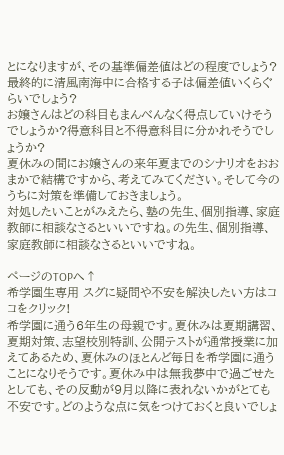とになりますが、その基準偏差値はどの程度でしょう?
最終的に清風南海中に合格する子は偏差値いくらぐらいでしょう?
お嬢さんはどの科目もまんべんなく得点していけそうでしょうか?得意科目と不得意科目に分かれそうでしょうか?
夏休みの間にお嬢さんの来年夏までのシナリオをおおまかで結構ですから、考えてみてください。そして今のうちに対策を準備しておきましょう。
対処したいことがみえたら、塾の先生、個別指導、家庭教師に相談なさるといいですね。の先生、個別指導、家庭教師に相談なさるといいですね。

ページのTOPへ↑
希学園生専用 スグに疑問や不安を解決したい方はココをクリック!
希学園に通う6年生の母親です。夏休みは夏期講習、夏期対策、志望校別特訓、公開テストが通常授業に加えてあるため、夏休みのほとんど毎日を希学園に通うことになりそうです。夏休み中は無我夢中で過ごせたとしても、その反動が9月以降に表れないかがとても不安です。どのような点に気をつけておくと良いでしょ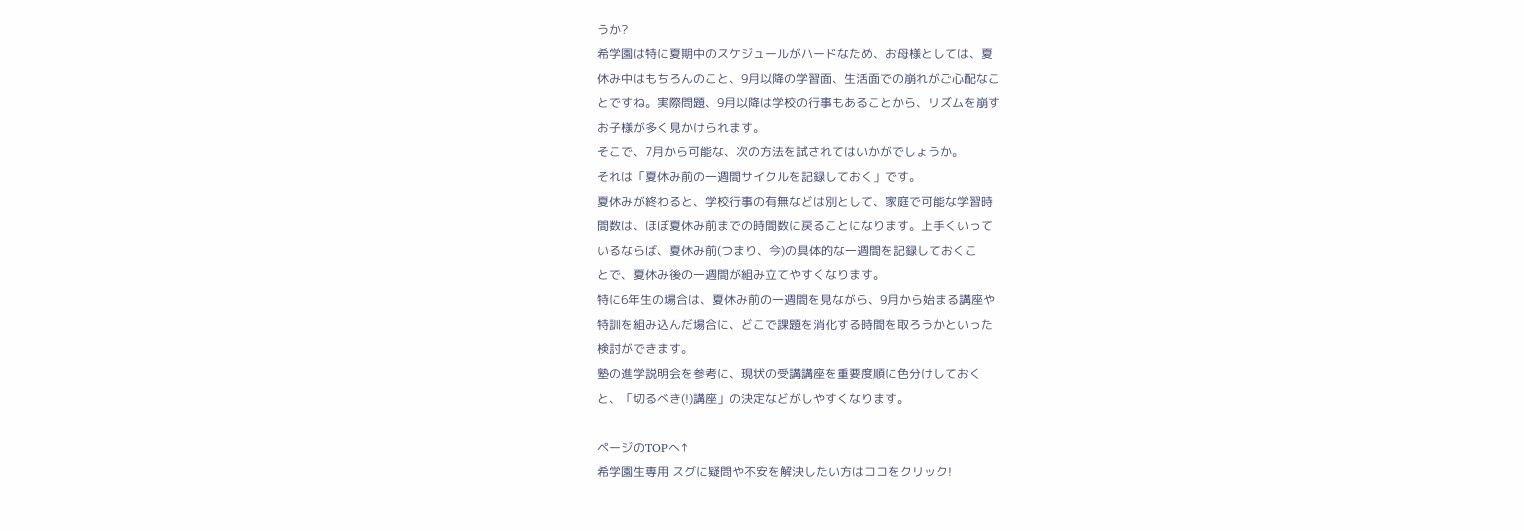うか?
希学園は特に夏期中のスケジュールがハードなため、お母様としては、夏
休み中はもちろんのこと、9月以降の学習面、生活面での崩れがご心配なこ
とですね。実際問題、9月以降は学校の行事もあることから、リズムを崩す
お子様が多く見かけられます。
そこで、7月から可能な、次の方法を試されてはいかがでしょうか。
それは「夏休み前の一週間サイクルを記録しておく」です。
夏休みが終わると、学校行事の有無などは別として、家庭で可能な学習時
間数は、ほぼ夏休み前までの時間数に戻ることになります。上手くいって
いるならば、夏休み前(つまり、今)の具体的な一週間を記録しておくこ
とで、夏休み後の一週間が組み立てやすくなります。
特に6年生の場合は、夏休み前の一週間を見ながら、9月から始まる講座や
特訓を組み込んだ場合に、どこで課題を消化する時間を取ろうかといった
検討ができます。
塾の進学説明会を参考に、現状の受講講座を重要度順に色分けしておく
と、「切るべき(!)講座」の決定などがしやすくなります。

ページのTOPへ↑
希学園生専用 スグに疑問や不安を解決したい方はココをクリック!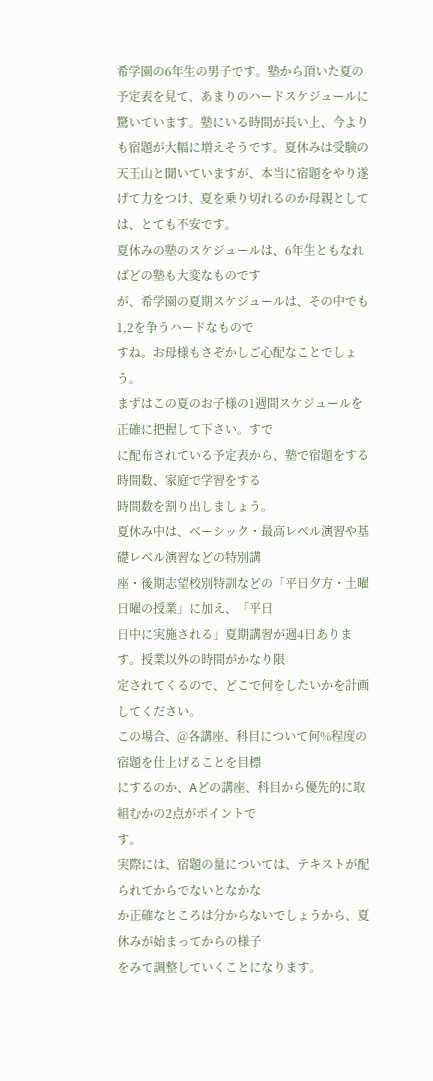希学園の6年生の男子です。塾から頂いた夏の予定表を見て、あまりのハードスケジュールに驚いています。塾にいる時間が長い上、今よりも宿題が大幅に増えそうです。夏休みは受験の天王山と聞いていますが、本当に宿題をやり遂げて力をつけ、夏を乗り切れるのか母親としては、とても不安です。
夏休みの塾のスケジュールは、6年生ともなればどの塾も大変なものです
が、希学園の夏期スケジュールは、その中でも1,2を争うハードなもので
すね。お母様もさぞかしご心配なことでしょう。
まずはこの夏のお子様の1週間スケジュールを正確に把握して下さい。すで
に配布されている予定表から、塾で宿題をする時間数、家庭で学習をする
時間数を割り出しましょう。
夏休み中は、ベーシック・最高レベル演習や基礎レベル演習などの特別講
座・後期志望校別特訓などの「平日夕方・土曜日曜の授業」に加え、「平日
日中に実施される」夏期講習が週4日あります。授業以外の時間がかなり限
定されてくるので、どこで何をしたいかを計画してください。
この場合、@各講座、科目について何%程度の宿題を仕上げることを目標
にするのか、Aどの講座、科目から優先的に取組むかの2点がポイントで
す。
実際には、宿題の量については、テキストが配られてからでないとなかな
か正確なところは分からないでしょうから、夏休みが始まってからの様子
をみて調整していくことになります。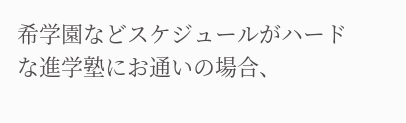希学園などスケジュールがハードな進学塾にお通いの場合、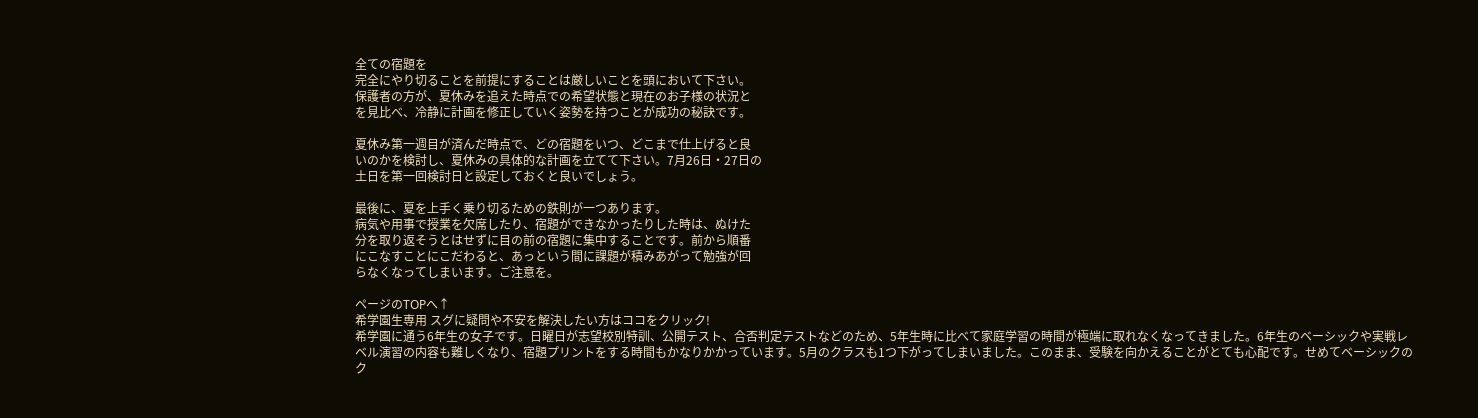全ての宿題を
完全にやり切ることを前提にすることは厳しいことを頭において下さい。
保護者の方が、夏休みを追えた時点での希望状態と現在のお子様の状況と
を見比べ、冷静に計画を修正していく姿勢を持つことが成功の秘訣です。

夏休み第一週目が済んだ時点で、どの宿題をいつ、どこまで仕上げると良
いのかを検討し、夏休みの具体的な計画を立てて下さい。7月26日・27日の
土日を第一回検討日と設定しておくと良いでしょう。

最後に、夏を上手く乗り切るための鉄則が一つあります。
病気や用事で授業を欠席したり、宿題ができなかったりした時は、ぬけた
分を取り返そうとはせずに目の前の宿題に集中することです。前から順番
にこなすことにこだわると、あっという間に課題が積みあがって勉強が回
らなくなってしまいます。ご注意を。

ページのTOPへ↑
希学園生専用 スグに疑問や不安を解決したい方はココをクリック!
希学園に通う6年生の女子です。日曜日が志望校別特訓、公開テスト、合否判定テストなどのため、5年生時に比べて家庭学習の時間が極端に取れなくなってきました。6年生のベーシックや実戦レベル演習の内容も難しくなり、宿題プリントをする時間もかなりかかっています。5月のクラスも1つ下がってしまいました。このまま、受験を向かえることがとても心配です。せめてベーシックのク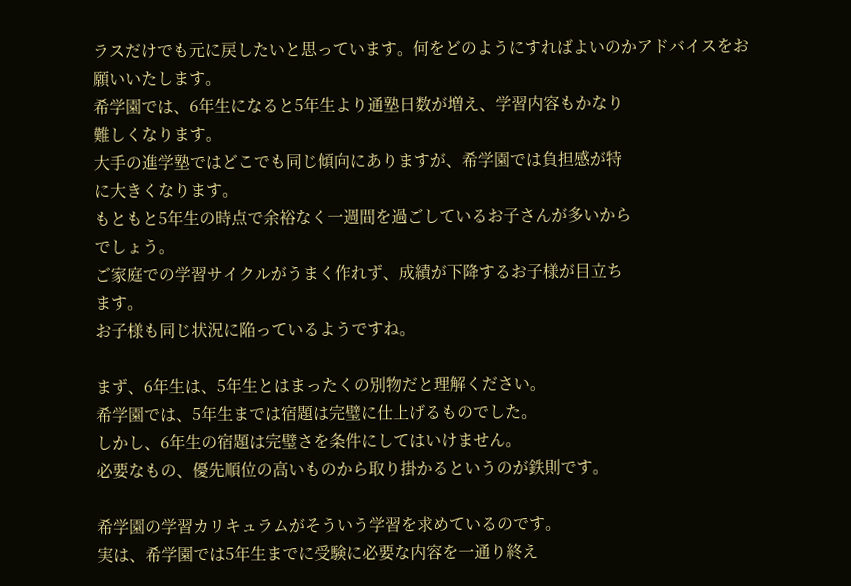ラスだけでも元に戻したいと思っています。何をどのようにすればよいのかアドバイスをお願いいたします。
希学園では、6年生になると5年生より通塾日数が増え、学習内容もかなり
難しくなります。
大手の進学塾ではどこでも同じ傾向にありますが、希学園では負担感が特
に大きくなります。
もともと5年生の時点で余裕なく一週間を過ごしているお子さんが多いから
でしょう。
ご家庭での学習サイクルがうまく作れず、成績が下降するお子様が目立ち
ます。
お子様も同じ状況に陥っているようですね。

まず、6年生は、5年生とはまったくの別物だと理解ください。
希学園では、5年生までは宿題は完璧に仕上げるものでした。
しかし、6年生の宿題は完璧さを条件にしてはいけません。
必要なもの、優先順位の高いものから取り掛かるというのが鉄則です。

希学園の学習カリキュラムがそういう学習を求めているのです。
実は、希学園では5年生までに受験に必要な内容を一通り終え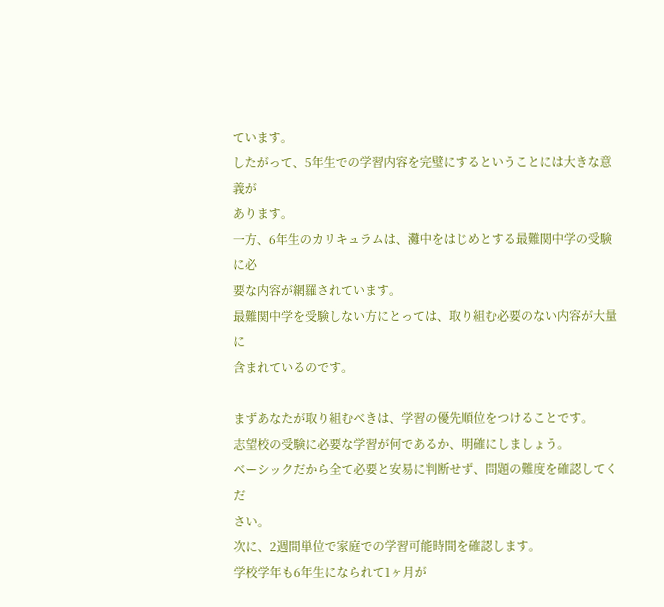ています。
したがって、5年生での学習内容を完璧にするということには大きな意義が
あります。
一方、6年生のカリキュラムは、灘中をはじめとする最難関中学の受験に必
要な内容が網羅されています。
最難関中学を受験しない方にとっては、取り組む必要のない内容が大量に
含まれているのです。

まずあなたが取り組むべきは、学習の優先順位をつけることです。
志望校の受験に必要な学習が何であるか、明確にしましょう。
ベーシックだから全て必要と安易に判断せず、問題の難度を確認してくだ
さい。
次に、2週間単位で家庭での学習可能時間を確認します。
学校学年も6年生になられて1ヶ月が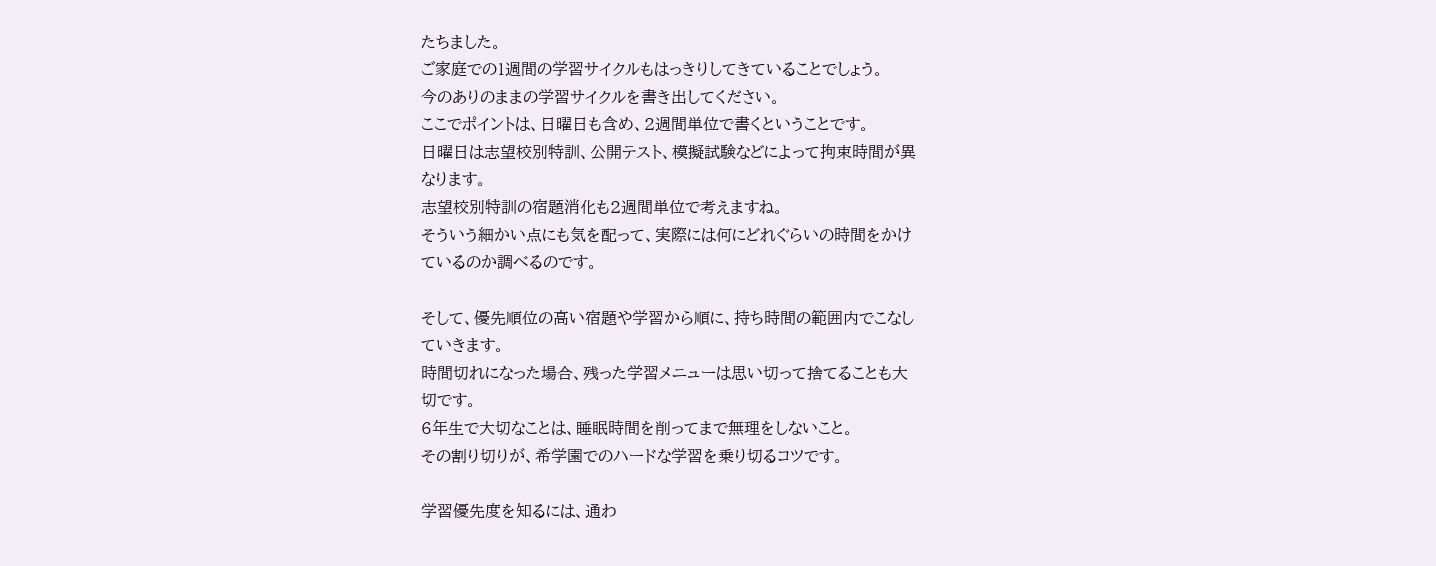たちました。
ご家庭での1週間の学習サイクルもはっきりしてきていることでしょう。
今のありのままの学習サイクルを書き出してください。
ここでポイントは、日曜日も含め、2週間単位で書くということです。
日曜日は志望校別特訓、公開テスト、模擬試験などによって拘束時間が異
なります。
志望校別特訓の宿題消化も2週間単位で考えますね。
そういう細かい点にも気を配って、実際には何にどれぐらいの時間をかけ
ているのか調べるのです。

そして、優先順位の高い宿題や学習から順に、持ち時間の範囲内でこなし
ていきます。
時間切れになった場合、残った学習メニューは思い切って捨てることも大
切です。
6年生で大切なことは、睡眠時間を削ってまで無理をしないこと。
その割り切りが、希学園でのハードな学習を乗り切るコツです。

学習優先度を知るには、通わ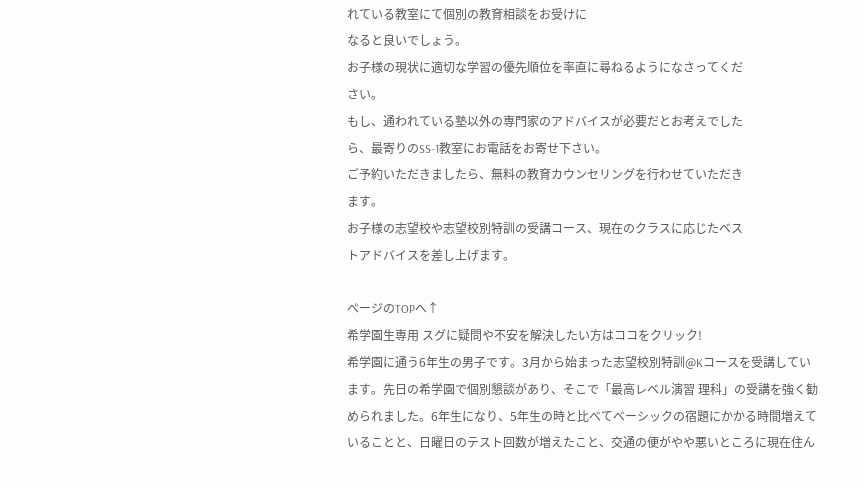れている教室にて個別の教育相談をお受けに
なると良いでしょう。
お子様の現状に適切な学習の優先順位を率直に尋ねるようになさってくだ
さい。
もし、通われている塾以外の専門家のアドバイスが必要だとお考えでした
ら、最寄りのSS-1教室にお電話をお寄せ下さい。
ご予約いただきましたら、無料の教育カウンセリングを行わせていただき
ます。
お子様の志望校や志望校別特訓の受講コース、現在のクラスに応じたベス
トアドバイスを差し上げます。

ページのTOPへ↑
希学園生専用 スグに疑問や不安を解決したい方はココをクリック!
希学園に通う6年生の男子です。3月から始まった志望校別特訓@Kコースを受講しています。先日の希学園で個別懇談があり、そこで「最高レベル演習 理科」の受講を強く勧められました。6年生になり、5年生の時と比べてベーシックの宿題にかかる時間増えていることと、日曜日のテスト回数が増えたこと、交通の便がやや悪いところに現在住ん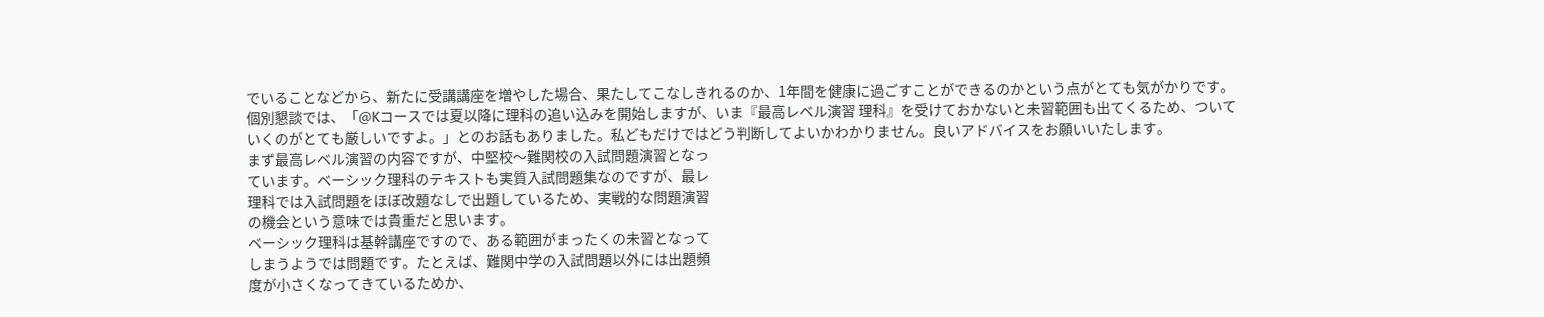でいることなどから、新たに受講講座を増やした場合、果たしてこなしきれるのか、1年間を健康に過ごすことができるのかという点がとても気がかりです。個別懇談では、「@Kコースでは夏以降に理科の追い込みを開始しますが、いま『最高レベル演習 理科』を受けておかないと未習範囲も出てくるため、ついていくのがとても厳しいですよ。」とのお話もありました。私どもだけではどう判断してよいかわかりません。良いアドバイスをお願いいたします。
まず最高レベル演習の内容ですが、中堅校〜難関校の入試問題演習となっ
ています。ベーシック理科のテキストも実質入試問題集なのですが、最レ
理科では入試問題をほぼ改題なしで出題しているため、実戦的な問題演習
の機会という意味では貴重だと思います。
ベーシック理科は基幹講座ですので、ある範囲がまったくの未習となって
しまうようでは問題です。たとえば、難関中学の入試問題以外には出題頻
度が小さくなってきているためか、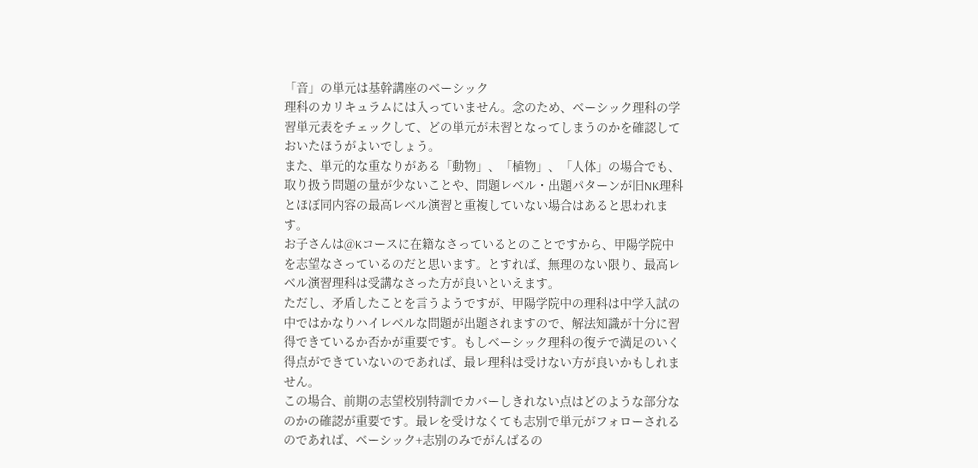「音」の単元は基幹講座のベーシック
理科のカリキュラムには入っていません。念のため、ベーシック理科の学
習単元表をチェックして、どの単元が未習となってしまうのかを確認して
おいたほうがよいでしょう。
また、単元的な重なりがある「動物」、「植物」、「人体」の場合でも、
取り扱う問題の量が少ないことや、問題レベル・出題パターンが旧NK理科
とほぼ同内容の最高レベル演習と重複していない場合はあると思われま
す。
お子さんは@Kコースに在籍なさっているとのことですから、甲陽学院中
を志望なさっているのだと思います。とすれば、無理のない限り、最高レ
ベル演習理科は受講なさった方が良いといえます。
ただし、矛盾したことを言うようですが、甲陽学院中の理科は中学入試の
中ではかなりハイレベルな問題が出題されますので、解法知識が十分に習
得できているか否かが重要です。もしベーシック理科の復テで満足のいく
得点ができていないのであれば、最レ理科は受けない方が良いかもしれま
せん。
この場合、前期の志望校別特訓でカバーしきれない点はどのような部分な
のかの確認が重要です。最レを受けなくても志別で単元がフォローされる
のであれば、ベーシック+志別のみでがんばるの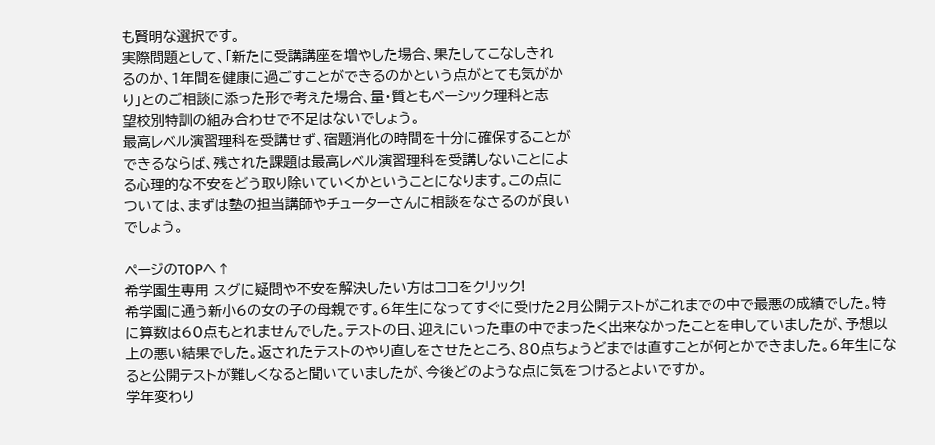も賢明な選択です。
実際問題として、「新たに受講講座を増やした場合、果たしてこなしきれ
るのか、1年間を健康に過ごすことができるのかという点がとても気がか
り」とのご相談に添った形で考えた場合、量・質ともベーシック理科と志
望校別特訓の組み合わせで不足はないでしょう。
最高レベル演習理科を受講せず、宿題消化の時間を十分に確保することが
できるならば、残された課題は最高レベル演習理科を受講しないことによ
る心理的な不安をどう取り除いていくかということになります。この点に
ついては、まずは塾の担当講師やチューターさんに相談をなさるのが良い
でしょう。

ページのTOPへ↑
希学園生専用 スグに疑問や不安を解決したい方はココをクリック!
希学園に通う新小6の女の子の母親です。6年生になってすぐに受けた2月公開テストがこれまでの中で最悪の成績でした。特に算数は60点もとれませんでした。テストの日、迎えにいった車の中でまったく出来なかったことを申していましたが、予想以上の悪い結果でした。返されたテストのやり直しをさせたところ、80点ちょうどまでは直すことが何とかできました。6年生になると公開テストが難しくなると聞いていましたが、今後どのような点に気をつけるとよいですか。
学年変わり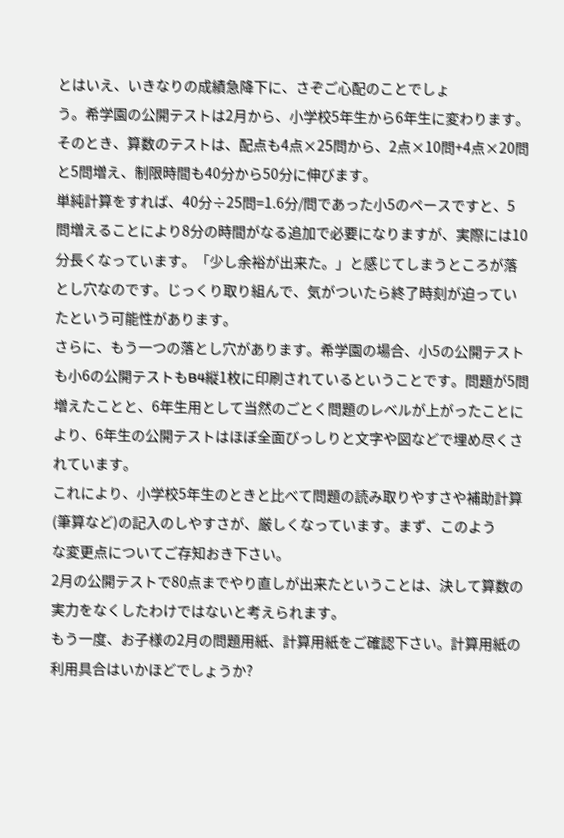とはいえ、いきなりの成績急降下に、さぞご心配のことでしょ
う。希学園の公開テストは2月から、小学校5年生から6年生に変わります。
そのとき、算数のテストは、配点も4点×25問から、2点×10問+4点×20問
と5問増え、制限時間も40分から50分に伸びます。
単純計算をすれば、40分÷25問=1.6分/問であった小5のペースですと、5
問増えることにより8分の時間がなる追加で必要になりますが、実際には10
分長くなっています。「少し余裕が出来た。」と感じてしまうところが落
とし穴なのです。じっくり取り組んで、気がついたら終了時刻が迫ってい
たという可能性があります。
さらに、もう一つの落とし穴があります。希学園の場合、小5の公開テスト
も小6の公開テストもB4縦1枚に印刷されているということです。問題が5問
増えたことと、6年生用として当然のごとく問題のレベルが上がったことに
より、6年生の公開テストはほぼ全面びっしりと文字や図などで埋め尽くさ
れています。
これにより、小学校5年生のときと比べて問題の読み取りやすさや補助計算
(筆算など)の記入のしやすさが、厳しくなっています。まず、このよう
な変更点についてご存知おき下さい。
2月の公開テストで80点までやり直しが出来たということは、決して算数の
実力をなくしたわけではないと考えられます。
もう一度、お子様の2月の問題用紙、計算用紙をご確認下さい。計算用紙の
利用具合はいかほどでしょうか?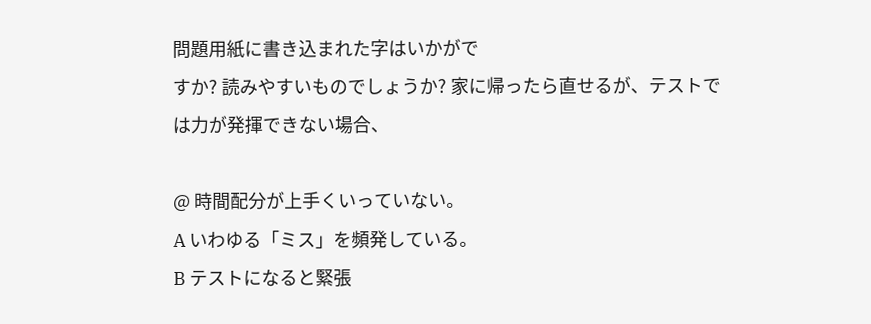問題用紙に書き込まれた字はいかがで
すか? 読みやすいものでしょうか? 家に帰ったら直せるが、テストで
は力が発揮できない場合、

@ 時間配分が上手くいっていない。
A いわゆる「ミス」を頻発している。
B テストになると緊張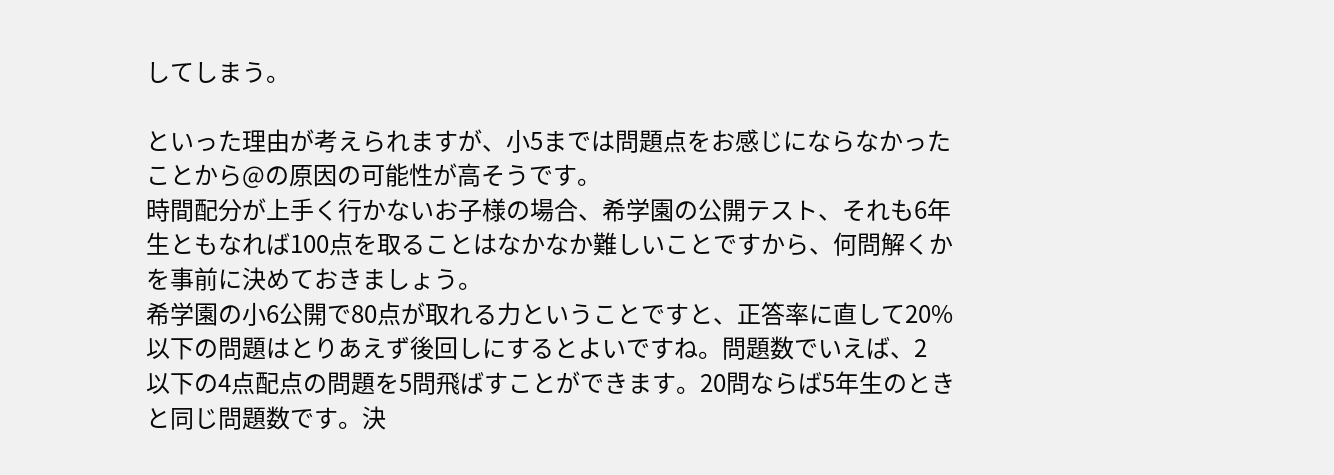してしまう。

といった理由が考えられますが、小5までは問題点をお感じにならなかった
ことから@の原因の可能性が高そうです。
時間配分が上手く行かないお子様の場合、希学園の公開テスト、それも6年
生ともなれば100点を取ることはなかなか難しいことですから、何問解くか
を事前に決めておきましょう。
希学園の小6公開で80点が取れる力ということですと、正答率に直して20%
以下の問題はとりあえず後回しにするとよいですね。問題数でいえば、2
以下の4点配点の問題を5問飛ばすことができます。20問ならば5年生のとき
と同じ問題数です。決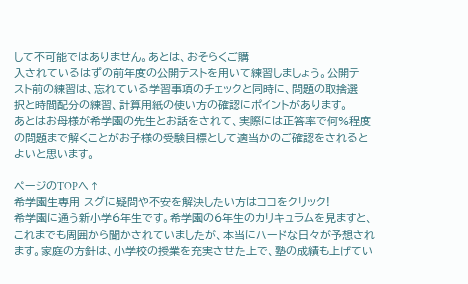して不可能ではありません。あとは、おそらくご購
入されているはずの前年度の公開テストを用いて練習しましょう。公開テ
スト前の練習は、忘れている学習事項のチェックと同時に、問題の取捨選
択と時間配分の練習、計算用紙の使い方の確認にポイントがあります。
あとはお母様が希学園の先生とお話をされて、実際には正答率で何%程度
の問題まで解くことがお子様の受験目標として適当かのご確認をされると
よいと思います。

ページのTOPへ↑
希学園生専用 スグに疑問や不安を解決したい方はココをクリック!
希学園に通う新小学6年生です。希学園の6年生のカリキュラムを見ますと、これまでも周囲から聞かされていましたが、本当にハードな日々が予想されます。家庭の方針は、小学校の授業を充実させた上で、塾の成績も上げてい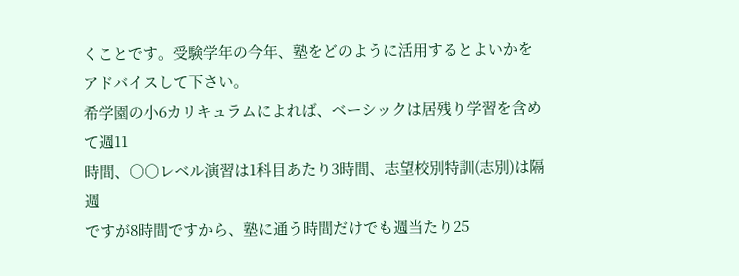くことです。受験学年の今年、塾をどのように活用するとよいかをアドバイスして下さい。
希学園の小6カリキュラムによれば、ベーシックは居残り学習を含めて週11
時間、○○レベル演習は1科目あたり3時間、志望校別特訓(志別)は隔週
ですが8時間ですから、塾に通う時間だけでも週当たり25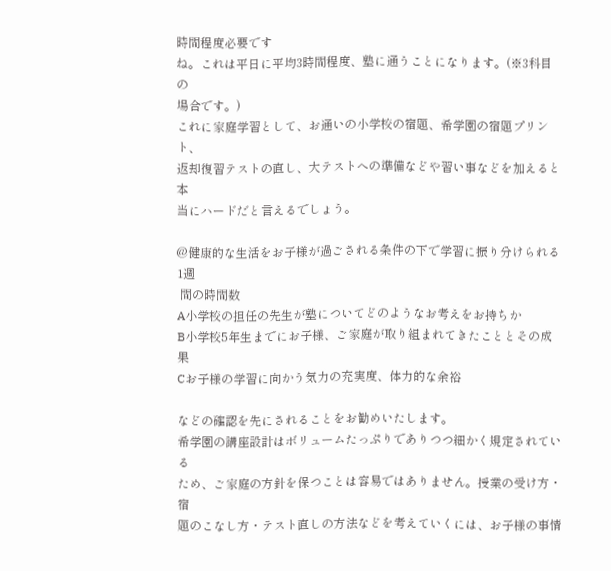時間程度必要です
ね。これは平日に平均3時間程度、塾に通うことになります。(※3科目の
場合です。)
これに家庭学習として、お通いの小学校の宿題、希学園の宿題プリント、
返却復習テストの直し、大テストへの準備などや習い事などを加えると本
当にハードだと言えるでしょう。

@健康的な生活をお子様が過ごされる条件の下で学習に振り分けられる1週
 間の時間数
A小学校の担任の先生が塾についてどのようなお考えをお持ちか
B小学校5年生までにお子様、ご家庭が取り組まれてきたこととその成果
Cお子様の学習に向かう気力の充実度、体力的な余裕

などの確認を先にされることをお勧めいたします。
希学園の講座設計はボリュームたっぷりでありつつ細かく規定されている
ため、ご家庭の方針を保つことは容易ではありません。授業の受け方・宿
題のこなし方・テスト直しの方法などを考えていくには、お子様の事情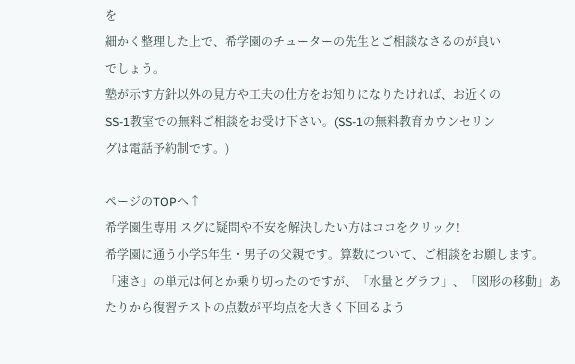を
細かく整理した上で、希学園のチューターの先生とご相談なさるのが良い
でしょう。
塾が示す方針以外の見方や工夫の仕方をお知りになりたければ、お近くの
SS-1教室での無料ご相談をお受け下さい。(SS-1の無料教育カウンセリン
グは電話予約制です。)

ページのTOPへ↑
希学園生専用 スグに疑問や不安を解決したい方はココをクリック!
希学園に通う小学5年生・男子の父親です。算数について、ご相談をお願します。「速さ」の単元は何とか乗り切ったのですが、「水量とグラフ」、「図形の移動」あたりから復習テストの点数が平均点を大きく下回るよう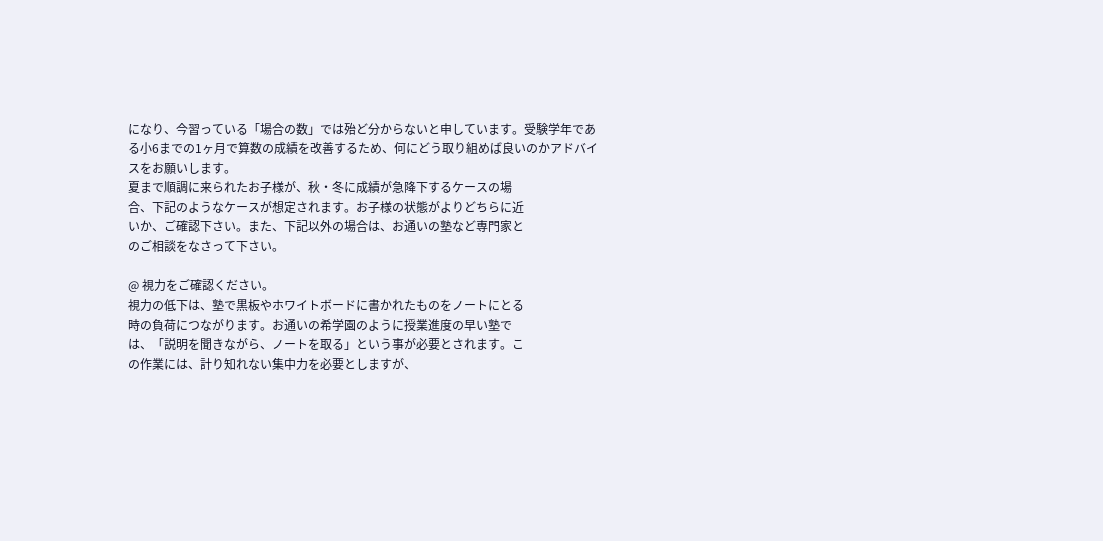になり、今習っている「場合の数」では殆ど分からないと申しています。受験学年である小6までの1ヶ月で算数の成績を改善するため、何にどう取り組めば良いのかアドバイスをお願いします。
夏まで順調に来られたお子様が、秋・冬に成績が急降下するケースの場
合、下記のようなケースが想定されます。お子様の状態がよりどちらに近
いか、ご確認下さい。また、下記以外の場合は、お通いの塾など専門家と
のご相談をなさって下さい。

@ 視力をご確認ください。
視力の低下は、塾で黒板やホワイトボードに書かれたものをノートにとる
時の負荷につながります。お通いの希学園のように授業進度の早い塾で
は、「説明を聞きながら、ノートを取る」という事が必要とされます。こ
の作業には、計り知れない集中力を必要としますが、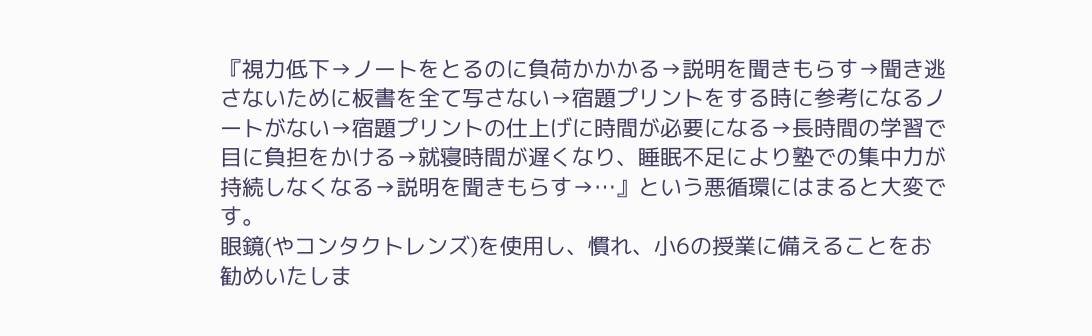『視力低下→ノートをとるのに負荷かかかる→説明を聞きもらす→聞き逃
さないために板書を全て写さない→宿題プリントをする時に参考になるノ
ートがない→宿題プリントの仕上げに時間が必要になる→長時間の学習で
目に負担をかける→就寝時間が遅くなり、睡眠不足により塾での集中力が
持続しなくなる→説明を聞きもらす→…』という悪循環にはまると大変で
す。
眼鏡(やコンタクトレンズ)を使用し、慣れ、小6の授業に備えることをお
勧めいたしま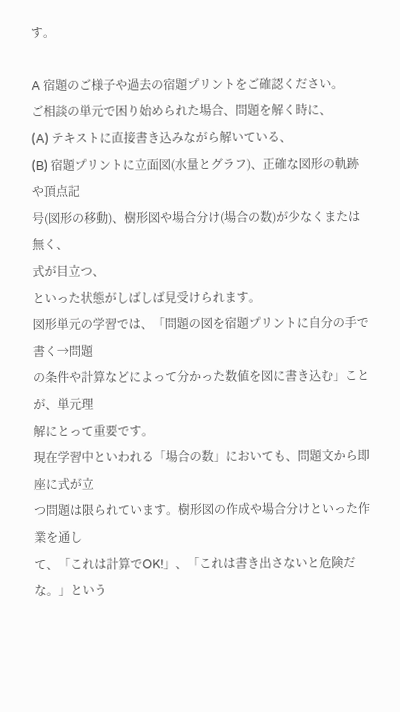す。

A 宿題のご様子や過去の宿題プリントをご確認ください。
ご相談の単元で困り始められた場合、問題を解く時に、
(A) テキストに直接書き込みながら解いている、
(B) 宿題プリントに立面図(水量とグラフ)、正確な図形の軌跡や頂点記
号(図形の移動)、樹形図や場合分け(場合の数)が少なくまたは無く、
式が目立つ、
といった状態がしばしば見受けられます。
図形単元の学習では、「問題の図を宿題プリントに自分の手で書く→問題
の条件や計算などによって分かった数値を図に書き込む」ことが、単元理
解にとって重要です。
現在学習中といわれる「場合の数」においても、問題文から即座に式が立
つ問題は限られています。樹形図の作成や場合分けといった作業を通し
て、「これは計算でOK!」、「これは書き出さないと危険だな。」という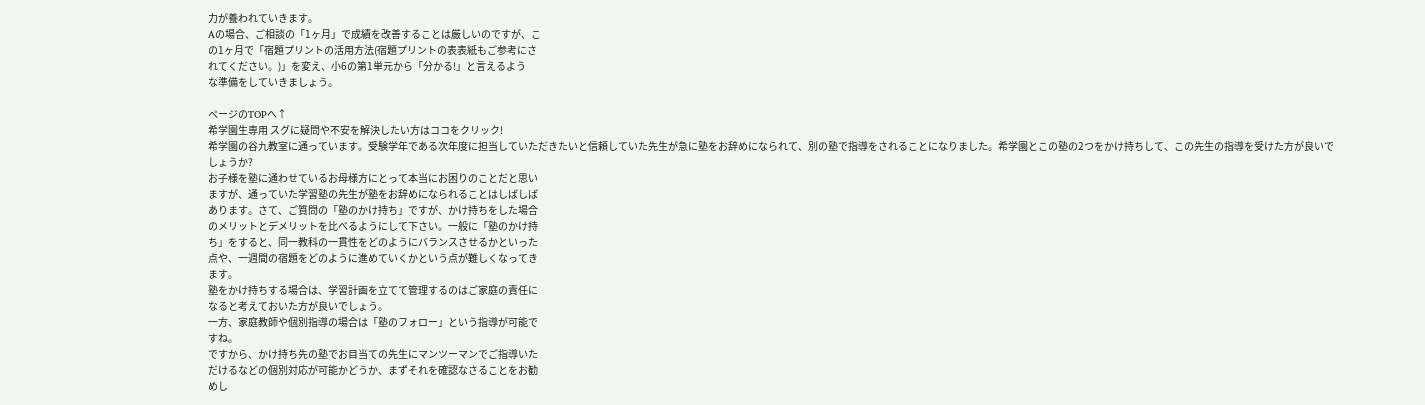力が養われていきます。
Aの場合、ご相談の「1ヶ月」で成績を改善することは厳しいのですが、こ
の1ヶ月で「宿題プリントの活用方法(宿題プリントの表表紙もご参考にさ
れてください。)」を変え、小6の第1単元から「分かる!」と言えるよう
な準備をしていきましょう。

ページのTOPへ↑
希学園生専用 スグに疑問や不安を解決したい方はココをクリック!
希学園の谷九教室に通っています。受験学年である次年度に担当していただきたいと信頼していた先生が急に塾をお辞めになられて、別の塾で指導をされることになりました。希学園とこの塾の2つをかけ持ちして、この先生の指導を受けた方が良いでしょうか?
お子様を塾に通わせているお母様方にとって本当にお困りのことだと思い
ますが、通っていた学習塾の先生が塾をお辞めになられることはしばしば
あります。さて、ご質問の「塾のかけ持ち」ですが、かけ持ちをした場合
のメリットとデメリットを比べるようにして下さい。一般に「塾のかけ持
ち」をすると、同一教科の一貫性をどのようにバランスさせるかといった
点や、一週間の宿題をどのように進めていくかという点が難しくなってき
ます。
塾をかけ持ちする場合は、学習計画を立てて管理するのはご家庭の責任に
なると考えておいた方が良いでしょう。
一方、家庭教師や個別指導の場合は「塾のフォロー」という指導が可能で
すね。
ですから、かけ持ち先の塾でお目当ての先生にマンツーマンでご指導いた
だけるなどの個別対応が可能かどうか、まずそれを確認なさることをお勧
めし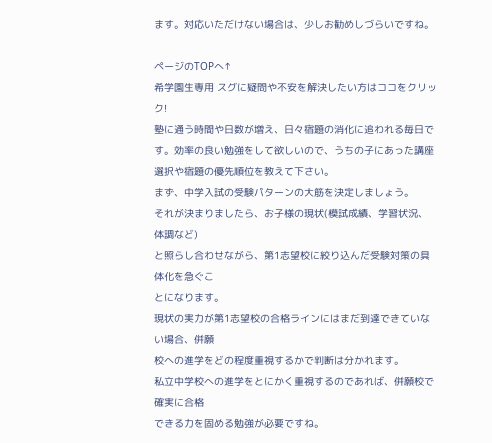ます。対応いただけない場合は、少しお勧めしづらいですね。

ページのTOPへ↑
希学園生専用 スグに疑問や不安を解決したい方はココをクリック!
塾に通う時間や日数が増え、日々宿題の消化に追われる毎日です。効率の良い勉強をして欲しいので、うちの子にあった講座選択や宿題の優先順位を教えて下さい。
まず、中学入試の受験パターンの大筋を決定しましょう。
それが決まりましたら、お子様の現状(模試成績、学習状況、体調など)
と照らし合わせながら、第1志望校に絞り込んだ受験対策の具体化を急ぐこ
とになります。
現状の実力が第1志望校の合格ラインにはまだ到達できていない場合、併願
校への進学をどの程度重視するかで判断は分かれます。
私立中学校への進学をとにかく重視するのであれば、併願校で確実に合格
できる力を固める勉強が必要ですね。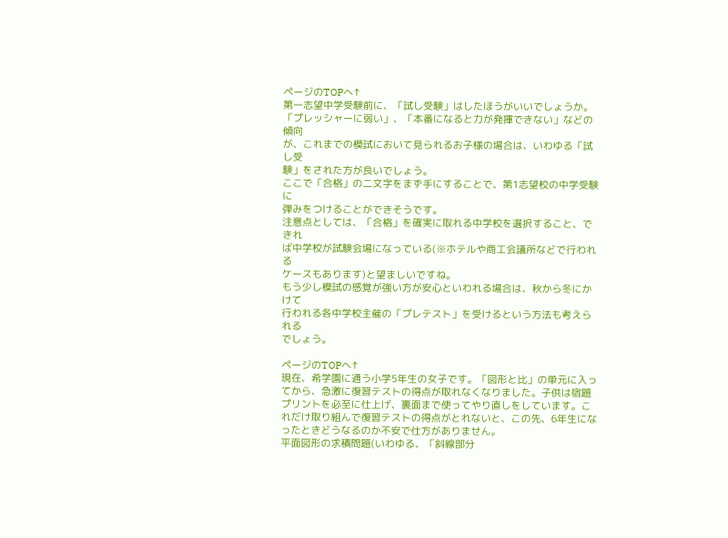ページのTOPへ↑
第一志望中学受験前に、「試し受験」はしたほうがいいでしょうか。
「プレッシャーに弱い」、「本番になると力が発揮できない」などの傾向
が、これまでの模試において見られるお子様の場合は、いわゆる「試し受
験」をされた方が良いでしょう。
ここで「合格」の二文字をまず手にすることで、第1志望校の中学受験に
弾みをつけることができそうです。
注意点としては、「合格」を確実に取れる中学校を選択すること、できれ
ば中学校が試験会場になっている(※ホテルや商工会議所などで行われる
ケースもあります)と望ましいですね。
もう少し模試の感覚が強い方が安心といわれる場合は、秋から冬にかけて
行われる各中学校主催の「プレテスト」を受けるという方法も考えられる
でしょう。

ページのTOPへ↑
現在、希学園に通う小学5年生の女子です。「図形と比」の単元に入ってから、急激に復習テストの得点が取れなくなりました。子供は宿題プリントを必至に仕上げ、裏面まで使ってやり直しをしています。これだけ取り組んで復習テストの得点がとれないと、この先、6年生になったときどうなるのか不安で仕方がありません。
平面図形の求積問題(いわゆる、「斜線部分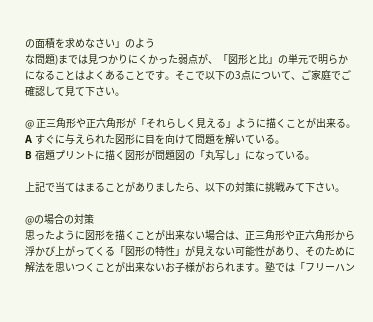の面積を求めなさい」のよう
な問題)までは見つかりにくかった弱点が、「図形と比」の単元で明らか
になることはよくあることです。そこで以下の3点について、ご家庭でご
確認して見て下さい。

@ 正三角形や正六角形が「それらしく見える」ように描くことが出来る。
A すぐに与えられた図形に目を向けて問題を解いている。
B 宿題プリントに描く図形が問題図の「丸写し」になっている。

上記で当てはまることがありましたら、以下の対策に挑戦みて下さい。

@の場合の対策
思ったように図形を描くことが出来ない場合は、正三角形や正六角形から
浮かび上がってくる「図形の特性」が見えない可能性があり、そのために
解法を思いつくことが出来ないお子様がおられます。塾では「フリーハン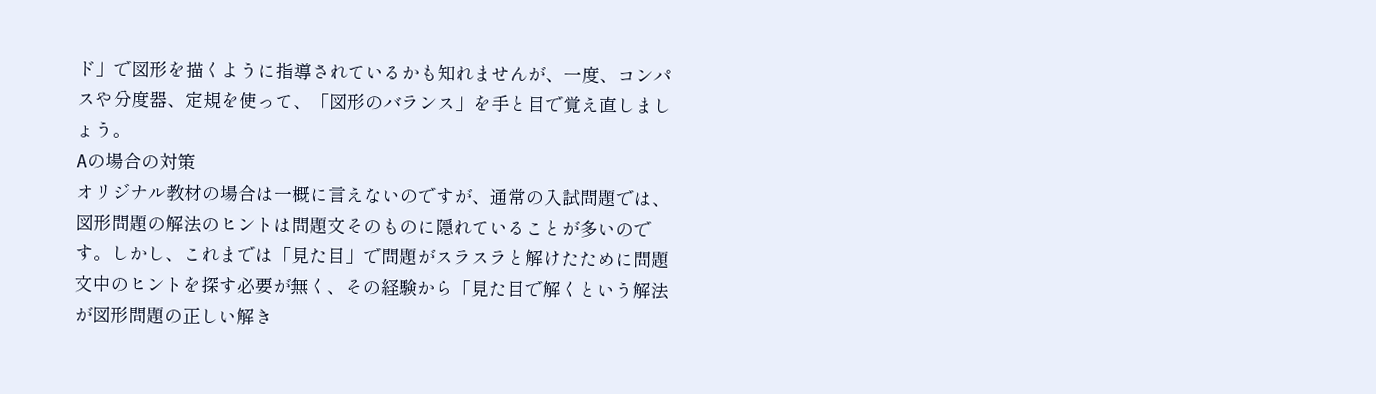ド」で図形を描くように指導されているかも知れませんが、一度、コンパ
スや分度器、定規を使って、「図形のバランス」を手と目で覚え直しまし
ょう。
Aの場合の対策
オリジナル教材の場合は一概に言えないのですが、通常の入試問題では、
図形問題の解法のヒントは問題文そのものに隠れていることが多いので
す。しかし、これまでは「見た目」で問題がスラスラと解けたために問題
文中のヒントを探す必要が無く、その経験から「見た目で解くという解法
が図形問題の正しい解き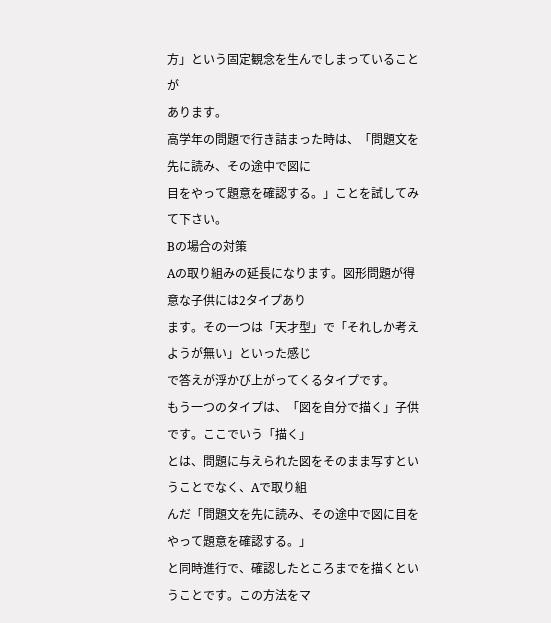方」という固定観念を生んでしまっていることが
あります。
高学年の問題で行き詰まった時は、「問題文を先に読み、その途中で図に
目をやって題意を確認する。」ことを試してみて下さい。
Bの場合の対策
Aの取り組みの延長になります。図形問題が得意な子供には2タイプあり
ます。その一つは「天才型」で「それしか考えようが無い」といった感じ
で答えが浮かび上がってくるタイプです。
もう一つのタイプは、「図を自分で描く」子供です。ここでいう「描く」
とは、問題に与えられた図をそのまま写すということでなく、Aで取り組
んだ「問題文を先に読み、その途中で図に目をやって題意を確認する。」
と同時進行で、確認したところまでを描くということです。この方法をマ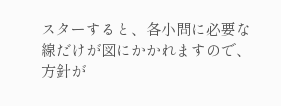スターすると、各小問に必要な線だけが図にかかれますので、方針が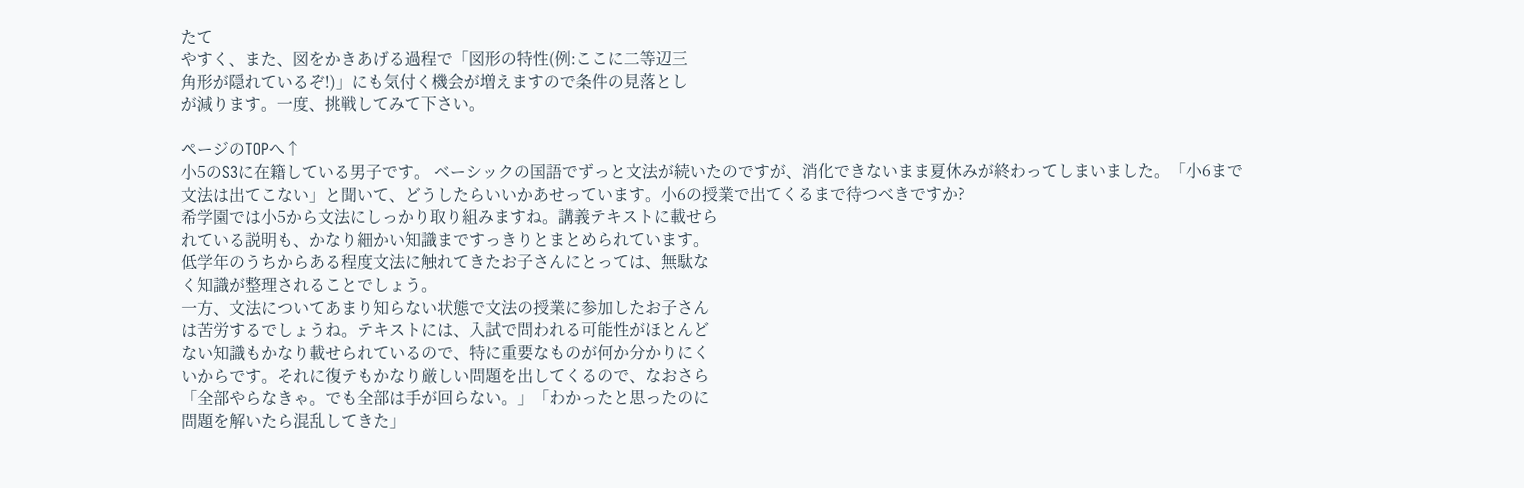たて
やすく、また、図をかきあげる過程で「図形の特性(例:ここに二等辺三
角形が隠れているぞ!)」にも気付く機会が増えますので条件の見落とし
が減ります。一度、挑戦してみて下さい。

ページのTOPへ↑
小5のS3に在籍している男子です。 ベーシックの国語でずっと文法が続いたのですが、消化できないまま夏休みが終わってしまいました。「小6まで文法は出てこない」と聞いて、どうしたらいいかあせっています。小6の授業で出てくるまで待つべきですか?
希学園では小5から文法にしっかり取り組みますね。講義テキストに載せら
れている説明も、かなり細かい知識まですっきりとまとめられています。
低学年のうちからある程度文法に触れてきたお子さんにとっては、無駄な
く知識が整理されることでしょう。
一方、文法についてあまり知らない状態で文法の授業に参加したお子さん
は苦労するでしょうね。テキストには、入試で問われる可能性がほとんど
ない知識もかなり載せられているので、特に重要なものが何か分かりにく
いからです。それに復テもかなり厳しい問題を出してくるので、なおさら
「全部やらなきゃ。でも全部は手が回らない。」「わかったと思ったのに
問題を解いたら混乱してきた」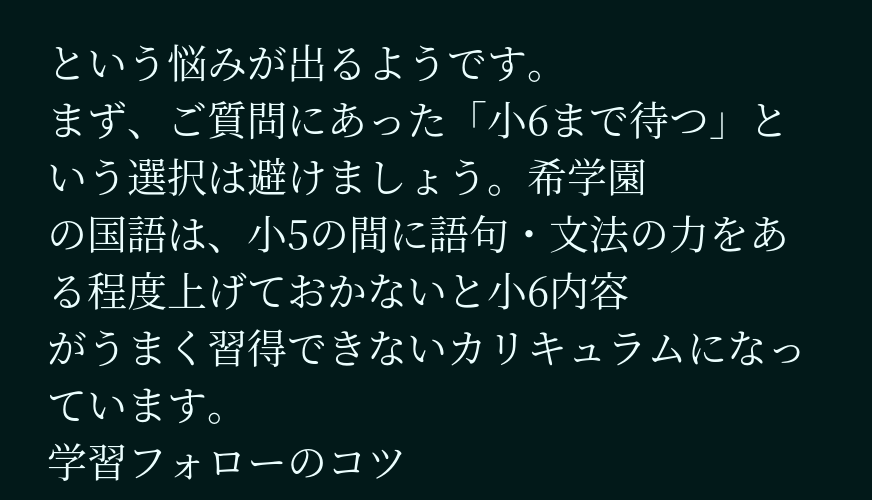という悩みが出るようです。
まず、ご質問にあった「小6まで待つ」という選択は避けましょう。希学園
の国語は、小5の間に語句・文法の力をある程度上げておかないと小6内容
がうまく習得できないカリキュラムになっています。
学習フォローのコツ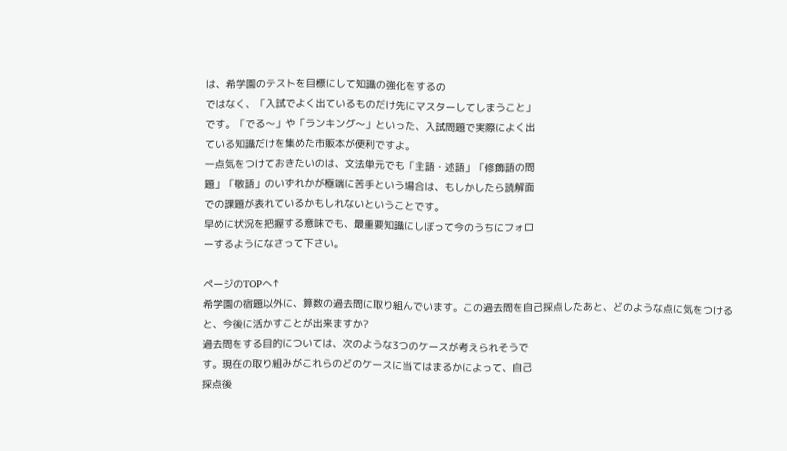は、希学園のテストを目標にして知識の強化をするの
ではなく、「入試でよく出ているものだけ先にマスターしてしまうこと」
です。「でる〜」や「ランキング〜」といった、入試問題で実際によく出
ている知識だけを集めた市販本が便利ですよ。
一点気をつけておきたいのは、文法単元でも「主語・述語」「修飾語の問
題」「敬語」のいずれかが極端に苦手という場合は、もしかしたら読解面
での課題が表れているかもしれないということです。
早めに状況を把握する意味でも、最重要知識にしぼって今のうちにフォロ
ーするようになさって下さい。

ページのTOPへ↑
希学園の宿題以外に、算数の過去問に取り組んでいます。この過去問を自己採点したあと、どのような点に気をつけると、今後に活かすことが出来ますか?
過去問をする目的については、次のような3つのケースが考えられそうで
す。現在の取り組みがこれらのどのケースに当てはまるかによって、自己
採点後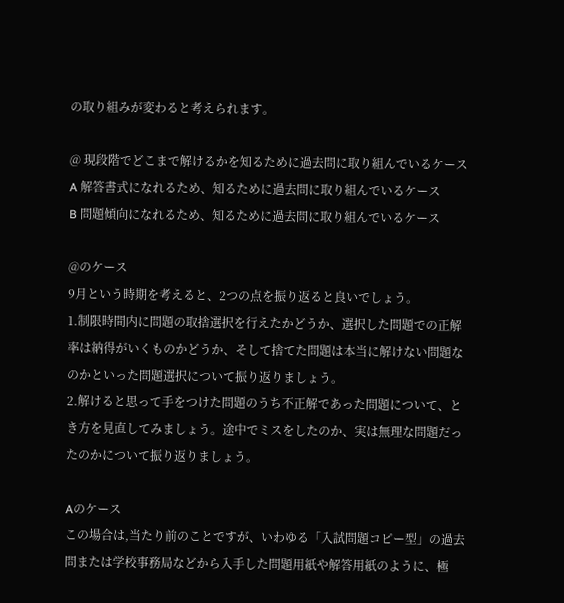の取り組みが変わると考えられます。

@ 現段階でどこまで解けるかを知るために過去問に取り組んでいるケース
A 解答書式になれるため、知るために過去問に取り組んでいるケース
B 問題傾向になれるため、知るために過去問に取り組んでいるケース

@のケース
9月という時期を考えると、2つの点を振り返ると良いでしょう。
1.制限時間内に問題の取捨選択を行えたかどうか、選択した問題での正解
率は納得がいくものかどうか、そして捨てた問題は本当に解けない問題な
のかといった問題選択について振り返りましょう。
2.解けると思って手をつけた問題のうち不正解であった問題について、と
き方を見直してみましょう。途中でミスをしたのか、実は無理な問題だっ
たのかについて振り返りましょう。

Aのケース
この場合は,当たり前のことですが、いわゆる「入試問題コピー型」の過去
問または学校事務局などから入手した問題用紙や解答用紙のように、極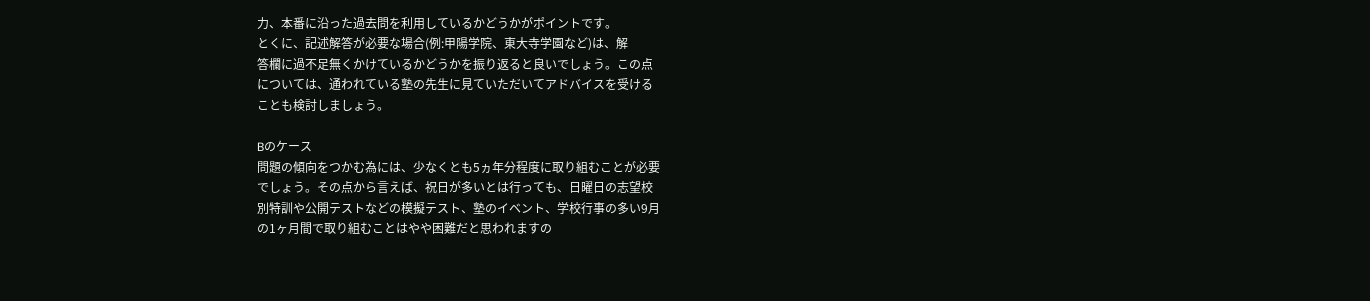力、本番に沿った過去問を利用しているかどうかがポイントです。
とくに、記述解答が必要な場合(例:甲陽学院、東大寺学園など)は、解
答欄に過不足無くかけているかどうかを振り返ると良いでしょう。この点
については、通われている塾の先生に見ていただいてアドバイスを受ける
ことも検討しましょう。

Bのケース
問題の傾向をつかむ為には、少なくとも5ヵ年分程度に取り組むことが必要
でしょう。その点から言えば、祝日が多いとは行っても、日曜日の志望校
別特訓や公開テストなどの模擬テスト、塾のイベント、学校行事の多い9月
の1ヶ月間で取り組むことはやや困難だと思われますの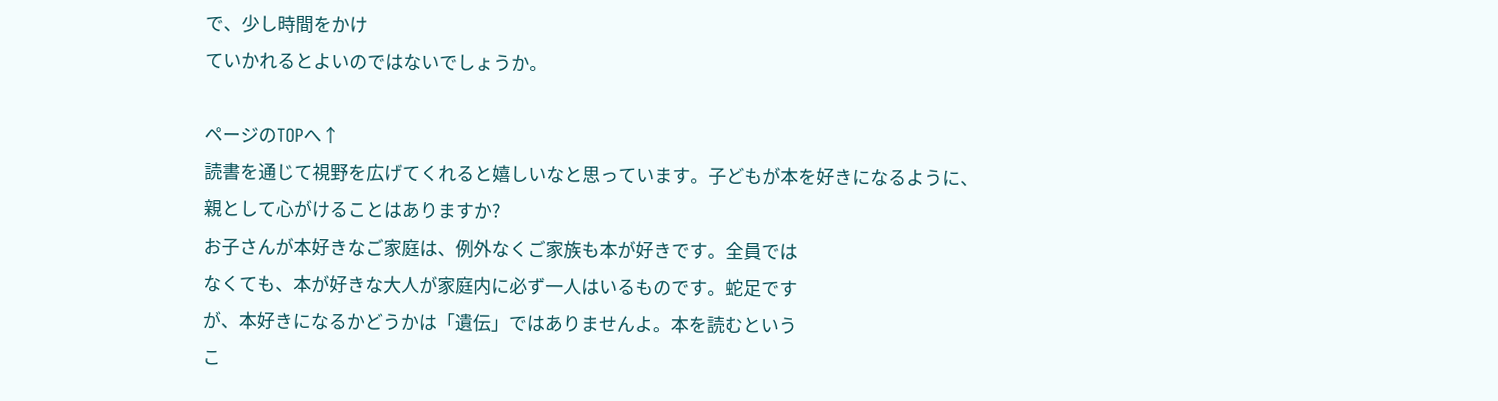で、少し時間をかけ
ていかれるとよいのではないでしょうか。

ページのTOPへ↑
読書を通じて視野を広げてくれると嬉しいなと思っています。子どもが本を好きになるように、親として心がけることはありますか?
お子さんが本好きなご家庭は、例外なくご家族も本が好きです。全員では
なくても、本が好きな大人が家庭内に必ず一人はいるものです。蛇足です
が、本好きになるかどうかは「遺伝」ではありませんよ。本を読むという
こ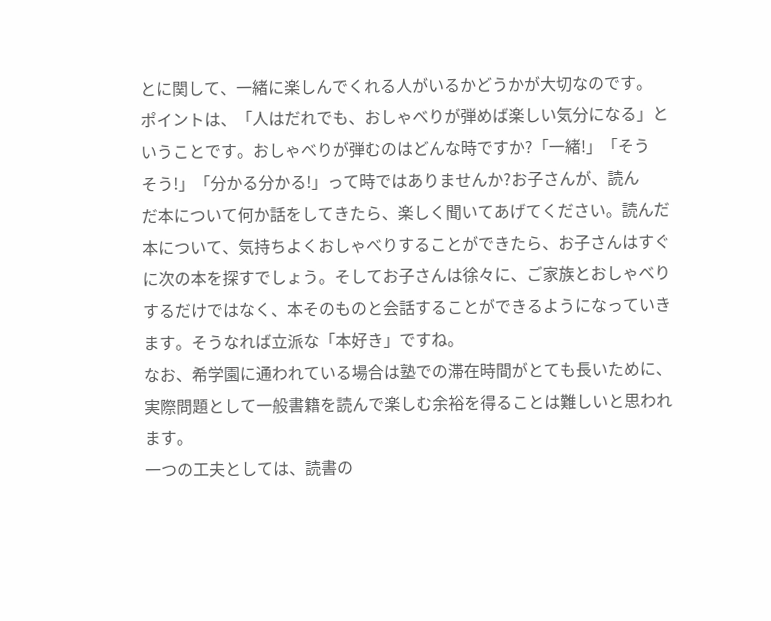とに関して、一緒に楽しんでくれる人がいるかどうかが大切なのです。
ポイントは、「人はだれでも、おしゃべりが弾めば楽しい気分になる」と
いうことです。おしゃべりが弾むのはどんな時ですか?「一緒!」「そう
そう!」「分かる分かる!」って時ではありませんか?お子さんが、読ん
だ本について何か話をしてきたら、楽しく聞いてあげてください。読んだ
本について、気持ちよくおしゃべりすることができたら、お子さんはすぐ
に次の本を探すでしょう。そしてお子さんは徐々に、ご家族とおしゃべり
するだけではなく、本そのものと会話することができるようになっていき
ます。そうなれば立派な「本好き」ですね。
なお、希学園に通われている場合は塾での滞在時間がとても長いために、
実際問題として一般書籍を読んで楽しむ余裕を得ることは難しいと思われ
ます。
一つの工夫としては、読書の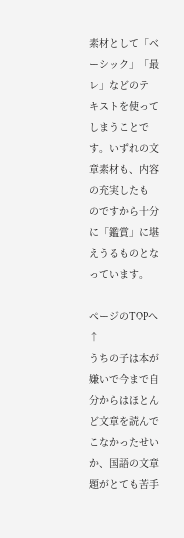素材として「ベーシック」「最レ」などのテ
キストを使ってしまうことです。いずれの文章素材も、内容の充実したも
のですから十分に「鑑賞」に堪えうるものとなっています。

ページのTOPへ↑
うちの子は本が嫌いで今まで自分からはほとんど文章を読んでこなかったせいか、国語の文章題がとても苦手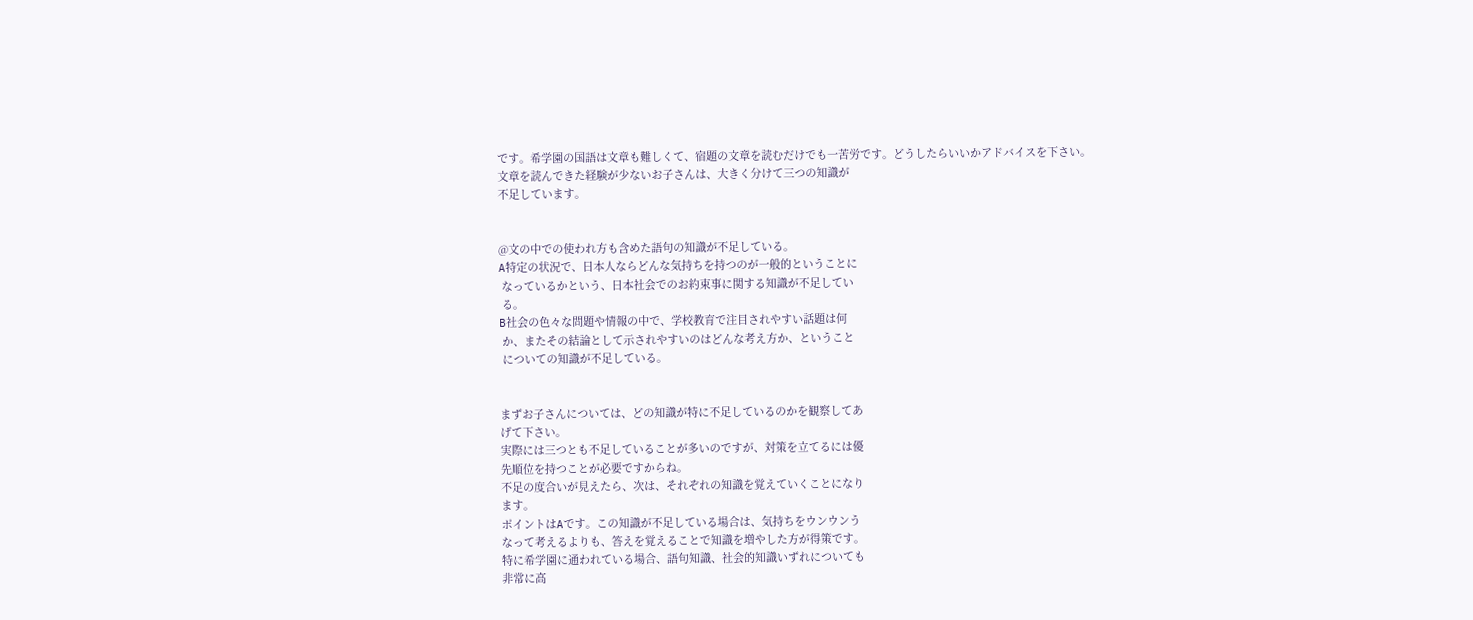です。希学園の国語は文章も難しくて、宿題の文章を読むだけでも一苦労です。どうしたらいいかアドバイスを下さい。
文章を読んできた経験が少ないお子さんは、大きく分けて三つの知識が
不足しています。


@文の中での使われ方も含めた語句の知識が不足している。
A特定の状況で、日本人ならどんな気持ちを持つのが一般的ということに
 なっているかという、日本社会でのお約束事に関する知識が不足してい
 る。
B社会の色々な問題や情報の中で、学校教育で注目されやすい話題は何
 か、またその結論として示されやすいのはどんな考え方か、ということ
 についての知識が不足している。


まずお子さんについては、どの知識が特に不足しているのかを観察してあ
げて下さい。
実際には三つとも不足していることが多いのですが、対策を立てるには優
先順位を持つことが必要ですからね。
不足の度合いが見えたら、次は、それぞれの知識を覚えていくことになり
ます。
ポイントはAです。この知識が不足している場合は、気持ちをウンウンう
なって考えるよりも、答えを覚えることで知識を増やした方が得策です。
特に希学園に通われている場合、語句知識、社会的知識いずれについても
非常に高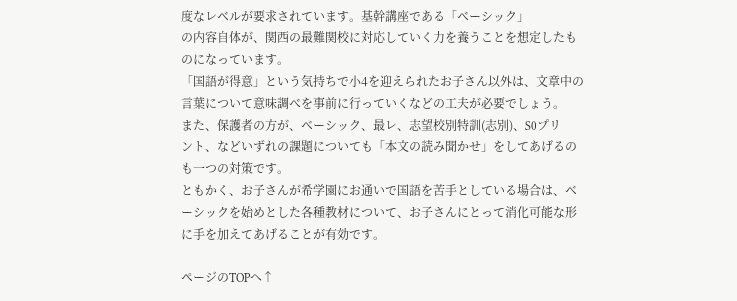度なレベルが要求されています。基幹講座である「ベーシック」
の内容自体が、関西の最難関校に対応していく力を養うことを想定したも
のになっています。
「国語が得意」という気持ちで小4を迎えられたお子さん以外は、文章中の
言葉について意味調べを事前に行っていくなどの工夫が必要でしょう。
また、保護者の方が、ベーシック、最レ、志望校別特訓(志別)、S0プリ
ント、などいずれの課題についても「本文の読み聞かせ」をしてあげるの
も一つの対策です。
ともかく、お子さんが希学園にお通いで国語を苦手としている場合は、ベ
ーシックを始めとした各種教材について、お子さんにとって消化可能な形
に手を加えてあげることが有効です。

ページのTOPへ↑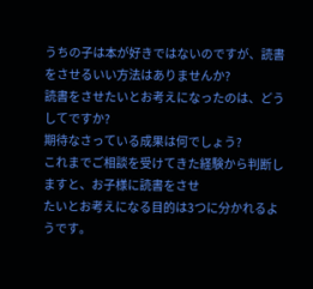うちの子は本が好きではないのですが、読書をさせるいい方法はありませんか?
読書をさせたいとお考えになったのは、どうしてですか?
期待なさっている成果は何でしょう?
これまでご相談を受けてきた経験から判断しますと、お子様に読書をさせ
たいとお考えになる目的は3つに分かれるようです。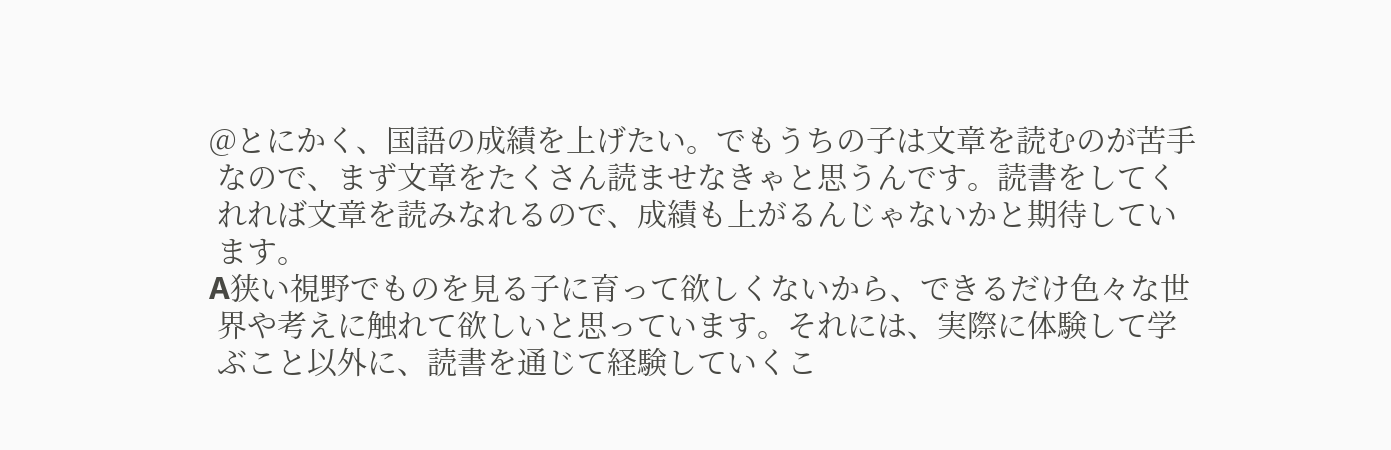@とにかく、国語の成績を上げたい。でもうちの子は文章を読むのが苦手
 なので、まず文章をたくさん読ませなきゃと思うんです。読書をしてく
 れれば文章を読みなれるので、成績も上がるんじゃないかと期待してい
 ます。
A狭い視野でものを見る子に育って欲しくないから、できるだけ色々な世
 界や考えに触れて欲しいと思っています。それには、実際に体験して学
 ぶこと以外に、読書を通じて経験していくこ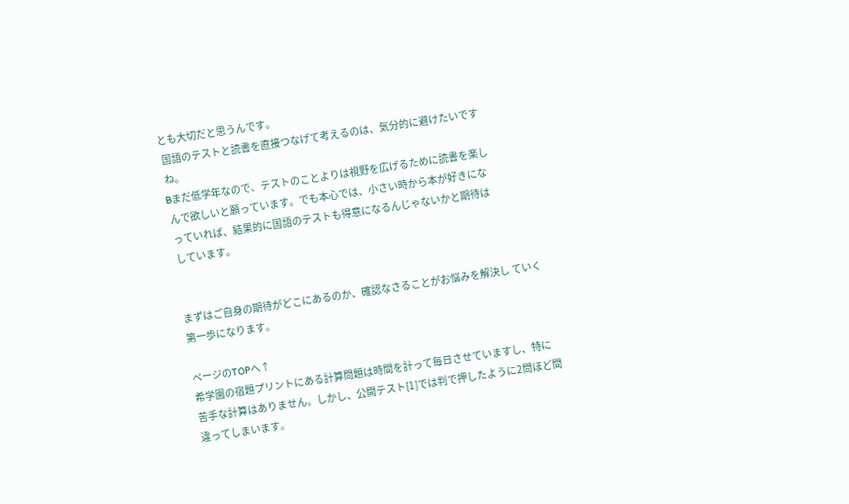とも大切だと思うんです。
 国語のテストと読書を直接つなげて考えるのは、気分的に避けたいです
 ね。
Bまだ低学年なので、テストのことよりは視野を広げるために読書を楽し
 んで欲しいと願っています。でも本心では、小さい時から本が好きにな
 っていれば、結果的に国語のテストも得意になるんじゃないかと期待は
 しています。


まずはご自身の期待がどこにあるのか、確認なさることがお悩みを解決し ていく第一歩になります。

ページのTOPへ↑
希学園の宿題プリントにある計算問題は時間を計って毎日させていますし、特に苦手な計算はありません。しかし、公開テスト[1]では判で押したように2問ほど間違ってしまいます。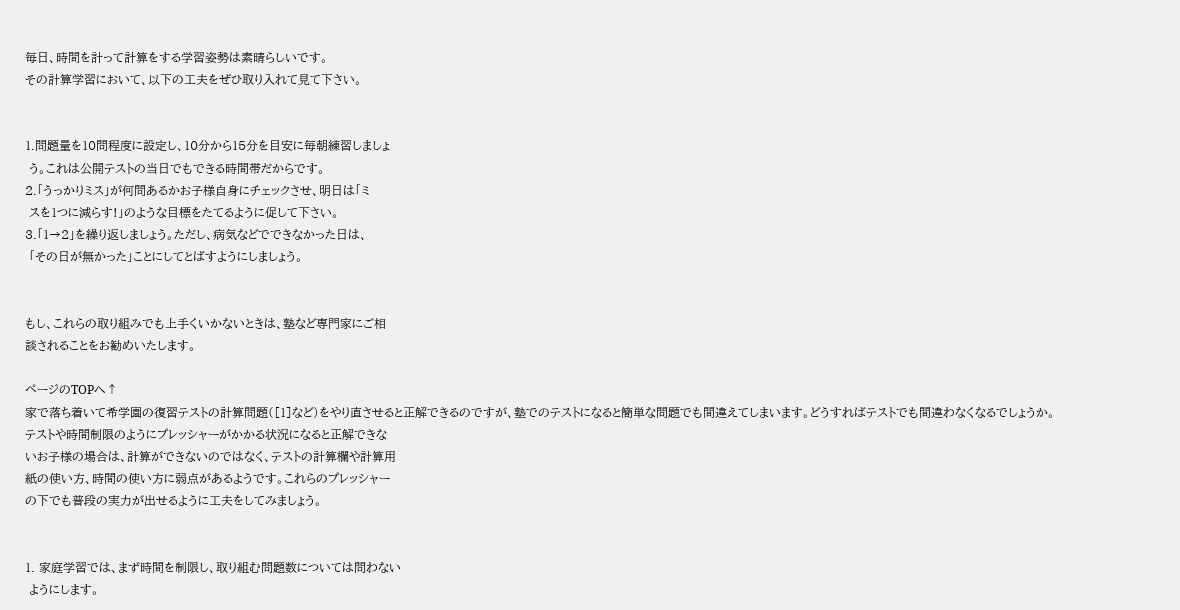毎日、時間を計って計算をする学習姿勢は素晴らしいです。
その計算学習において、以下の工夫をぜひ取り入れて見て下さい。


1.問題量を10問程度に設定し、10分から15分を目安に毎朝練習しましょ
 う。これは公開テストの当日でもできる時間帯だからです。
2.「うっかりミス」が何問あるかお子様自身にチェックさせ、明日は「ミ
 スを1つに減らす!」のような目標をたてるように促して下さい。
3.「1→2」を繰り返しましょう。ただし、病気などでできなかった日は、
 「その日が無かった」ことにしてとばすようにしましょう。


もし、これらの取り組みでも上手くいかないときは、塾など専門家にご相
談されることをお勧めいたします。

ページのTOPへ↑
家で落ち着いて希学園の復習テストの計算問題([1]など)をやり直させると正解できるのですが、塾でのテストになると簡単な問題でも間違えてしまいます。どうすればテストでも間違わなくなるでしょうか。
テストや時間制限のようにプレッシャーがかかる状況になると正解できな
いお子様の場合は、計算ができないのではなく、テストの計算欄や計算用
紙の使い方、時間の使い方に弱点があるようです。これらのプレッシャー
の下でも普段の実力が出せるように工夫をしてみましょう。


1. 家庭学習では、まず時間を制限し、取り組む問題数については問わない
 ようにします。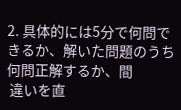2. 具体的には5分で何問できるか、解いた問題のうち何問正解するか、間
 違いを直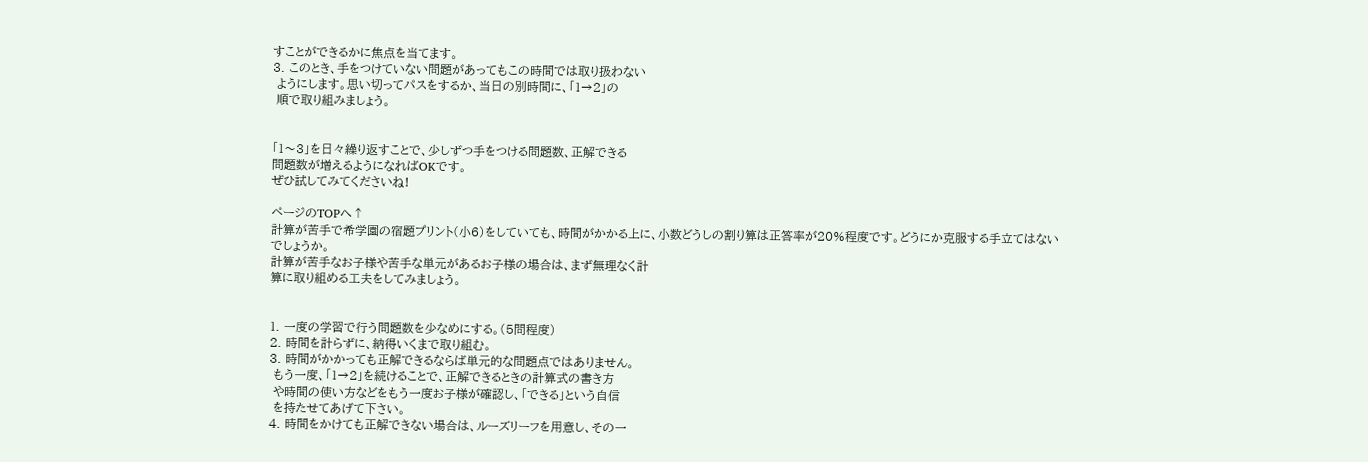すことができるかに焦点を当てます。
3. このとき、手をつけていない問題があってもこの時間では取り扱わない
 ようにします。思い切ってパスをするか、当日の別時間に、「1→2」の
 順で取り組みましょう。


「1〜3」を日々繰り返すことで、少しずつ手をつける問題数、正解できる
問題数が増えるようになればOKです。
ぜひ試してみてくださいね!

ページのTOPへ↑
計算が苦手で希学園の宿題プリント(小6)をしていても、時間がかかる上に、小数どうしの割り算は正答率が20%程度です。どうにか克服する手立てはないでしょうか。
計算が苦手なお子様や苦手な単元があるお子様の場合は、まず無理なく計
算に取り組める工夫をしてみましょう。


1. 一度の学習で行う問題数を少なめにする。(5問程度)
2. 時間を計らずに、納得いくまで取り組む。
3. 時間がかかっても正解できるならば単元的な問題点ではありません。
 もう一度、「1→2」を続けることで、正解できるときの計算式の書き方
 や時間の使い方などをもう一度お子様が確認し、「できる」という自信
 を持たせてあげて下さい。
4. 時間をかけても正解できない場合は、ルーズリーフを用意し、その一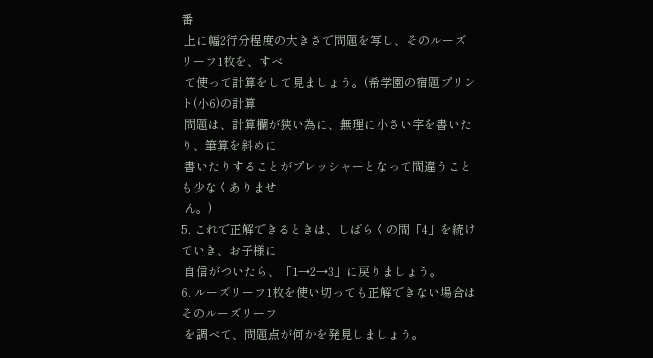番
 上に幅2行分程度の大きさで問題を写し、そのルーズリーフ1枚を、すべ
 て使って計算をして見ましょう。(希学園の宿題プリント(小6)の計算
 問題は、計算欄が狭い為に、無理に小さい字を書いたり、筆算を斜めに
 書いたりすることがプレッシャーとなって間違うことも少なくありませ
 ん。)
5. これで正解できるときは、しばらくの間「4」を続けていき、お子様に
 自信がついたら、「1→2→3」に戻りましょう。
6. ルーズリーフ1枚を使い切っても正解できない場合はそのルーズリーフ
 を調べて、問題点が何かを発見しましょう。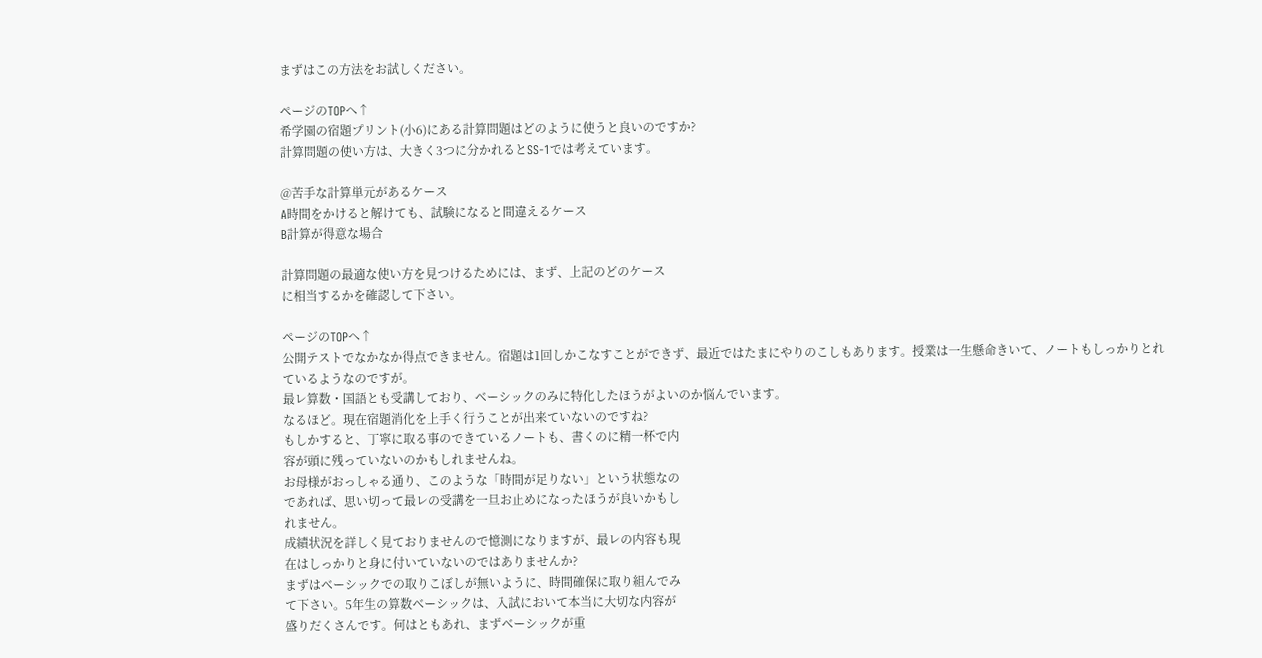まずはこの方法をお試しください。

ページのTOPへ↑
希学園の宿題プリント(小6)にある計算問題はどのように使うと良いのですか?
計算問題の使い方は、大きく3つに分かれるとSS-1では考えています。

@苦手な計算単元があるケース
A時間をかけると解けても、試験になると間違えるケース
B計算が得意な場合

計算問題の最適な使い方を見つけるためには、まず、上記のどのケース
に相当するかを確認して下さい。

ページのTOPへ↑
公開テストでなかなか得点できません。宿題は1回しかこなすことができず、最近ではたまにやりのこしもあります。授業は一生懸命きいて、ノートもしっかりとれているようなのですが。
最レ算数・国語とも受講しており、ベーシックのみに特化したほうがよいのか悩んでいます。
なるほど。現在宿題消化を上手く行うことが出来ていないのですね?
もしかすると、丁寧に取る事のできているノートも、書くのに精一杯で内
容が頭に残っていないのかもしれませんね。
お母様がおっしゃる通り、このような「時間が足りない」という状態なの
であれば、思い切って最レの受講を一旦お止めになったほうが良いかもし
れません。
成績状況を詳しく見ておりませんので憶測になりますが、最レの内容も現
在はしっかりと身に付いていないのではありませんか?
まずはベーシックでの取りこぼしが無いように、時間確保に取り組んでみ
て下さい。5年生の算数ベーシックは、入試において本当に大切な内容が
盛りだくさんです。何はともあれ、まずベーシックが重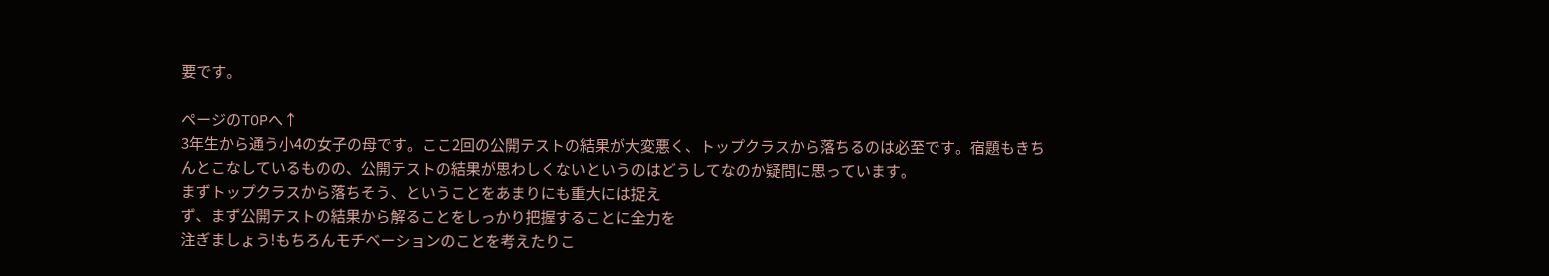要です。

ページのTOPへ↑
3年生から通う小4の女子の母です。ここ2回の公開テストの結果が大変悪く、トップクラスから落ちるのは必至です。宿題もきちんとこなしているものの、公開テストの結果が思わしくないというのはどうしてなのか疑問に思っています。
まずトップクラスから落ちそう、ということをあまりにも重大には捉え
ず、まず公開テストの結果から解ることをしっかり把握することに全力を
注ぎましょう!もちろんモチベーションのことを考えたりこ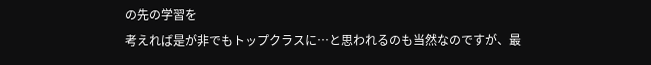の先の学習を
考えれば是が非でもトップクラスに…と思われるのも当然なのですが、最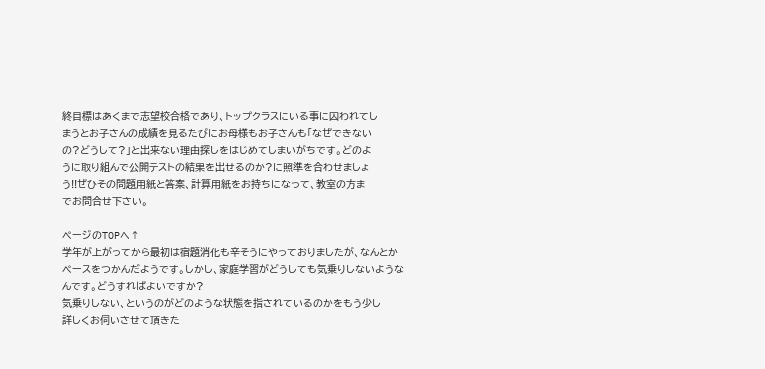終目標はあくまで志望校合格であり、トップクラスにいる事に囚われてし
まうとお子さんの成績を見るたびにお母様もお子さんも「なぜできない
の?どうして?」と出来ない理由探しをはじめてしまいがちです。どのよ
うに取り組んで公開テストの結果を出せるのか?に照準を合わせましょ
う!!ぜひその問題用紙と答案、計算用紙をお持ちになって、教室の方ま
でお問合せ下さい。

ページのTOPへ↑
学年が上がってから最初は宿題消化も辛そうにやっておりましたが、なんとかペースをつかんだようです。しかし、家庭学習がどうしても気乗りしないようなんです。どうすればよいですか?
気乗りしない、というのがどのような状態を指されているのかをもう少し
詳しくお伺いさせて頂きた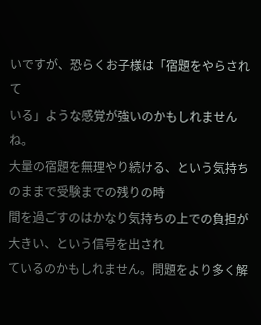いですが、恐らくお子様は「宿題をやらされて
いる」ような感覚が強いのかもしれませんね。
大量の宿題を無理やり続ける、という気持ちのままで受験までの残りの時
間を過ごすのはかなり気持ちの上での負担が大きい、という信号を出され
ているのかもしれません。問題をより多く解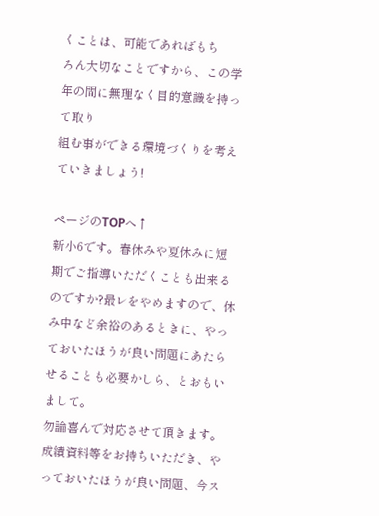くことは、可能であればもち
ろん大切なことですから、この学年の間に無理なく目的意識を持って取り
組む事ができる環境づくりを考えていきましょう!

ページのTOPへ↑
新小6です。春休みや夏休みに短期でご指導いただくことも出来るのですか?最レをやめますので、休み中など余裕のあるときに、やっておいたほうが良い問題にあたらせることも必要かしら、とおもいまして。
勿論喜んで対応させて頂きます。
成績資料等をお持ちいただき、やっておいたほうが良い問題、今ス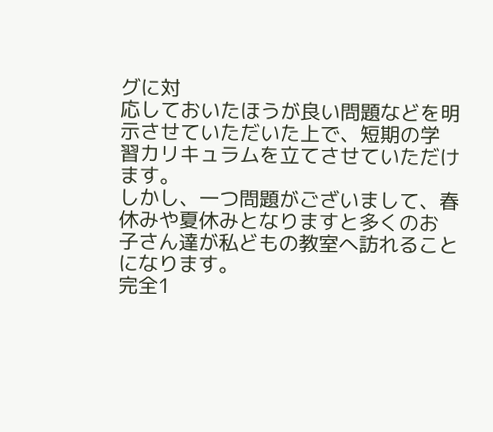グに対
応しておいたほうが良い問題などを明示させていただいた上で、短期の学
習カリキュラムを立てさせていただけます。
しかし、一つ問題がございまして、春休みや夏休みとなりますと多くのお
子さん達が私どもの教室へ訪れることになります。
完全1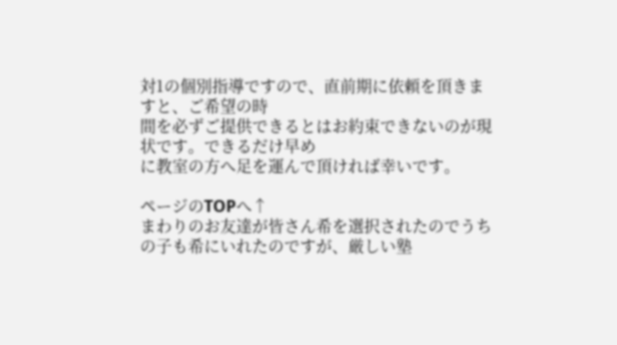対1の個別指導ですので、直前期に依頼を頂きますと、ご希望の時
間を必ずご提供できるとはお約束できないのが現状です。できるだけ早め
に教室の方へ足を運んで頂ければ幸いです。

ページのTOPへ↑
まわりのお友達が皆さん希を選択されたのでうちの子も希にいれたのですが、厳しい塾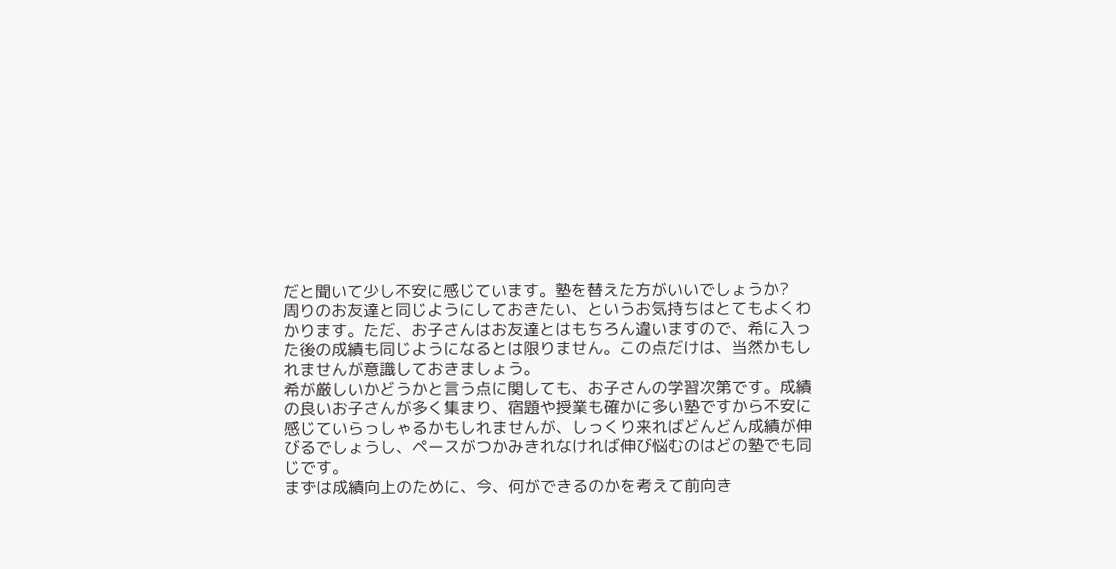だと聞いて少し不安に感じています。塾を替えた方がいいでしょうか?
周りのお友達と同じようにしておきたい、というお気持ちはとてもよくわ
かります。ただ、お子さんはお友達とはもちろん違いますので、希に入っ
た後の成績も同じようになるとは限りません。この点だけは、当然かもし
れませんが意識しておきましょう。
希が厳しいかどうかと言う点に関しても、お子さんの学習次第です。成績
の良いお子さんが多く集まり、宿題や授業も確かに多い塾ですから不安に
感じていらっしゃるかもしれませんが、しっくり来ればどんどん成績が伸
びるでしょうし、ペースがつかみきれなければ伸び悩むのはどの塾でも同
じです。
まずは成績向上のために、今、何ができるのかを考えて前向き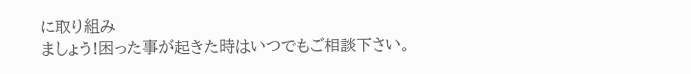に取り組み
ましょう!困った事が起きた時はいつでもご相談下さい。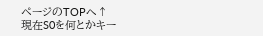ページのTOPへ↑
現在S0を何とかキー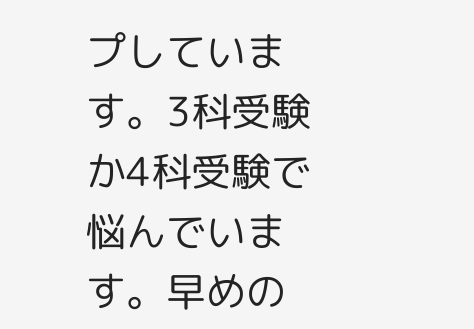プしています。3科受験か4科受験で悩んでいます。早めの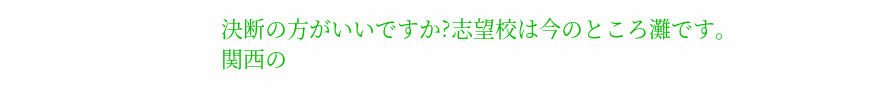決断の方がいいですか?志望校は今のところ灘です。
関西の